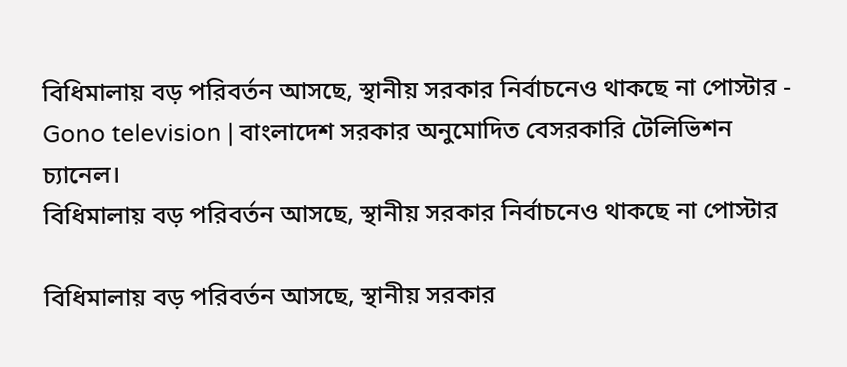বিধিমালায় বড় পরিবর্তন আসছে, স্থানীয় সরকার নির্বাচনেও থাকছে না পোস্টার - Gono television | বাংলাদেশ সরকার অনুমোদিত বেসরকারি টেলিভিশন চ্যানেল।
বিধিমালায় বড় পরিবর্তন আসছে, স্থানীয় সরকার নির্বাচনেও থাকছে না পোস্টার

বিধিমালায় বড় পরিবর্তন আসছে, স্থানীয় সরকার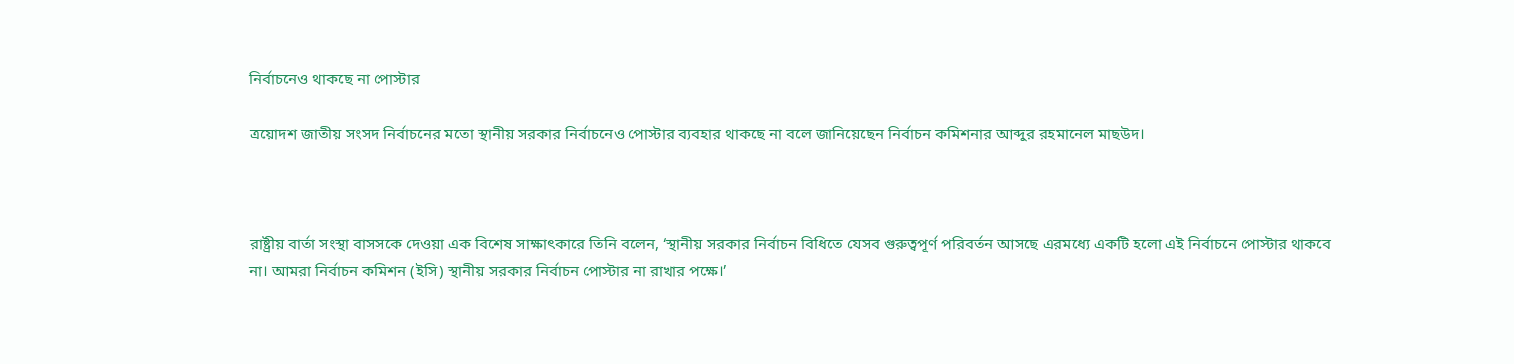নির্বাচনেও থাকছে না পোস্টার

ত্রয়োদশ জাতীয় সংসদ নির্বাচনের মতো স্থানীয় সরকার নির্বাচনেও পোস্টার ব্যবহার থাকছে না বলে জানিয়েছেন নির্বাচন কমিশনার আব্দুর রহমানেল মাছউদ।



রাষ্ট্রীয় বার্তা সংস্থা বাসসকে দেওয়া এক বিশেষ সাক্ষাৎকারে তিনি বলেন, ‘স্থানীয় সরকার নির্বাচন বিধিতে যেসব গুরুত্বপূর্ণ পরিবর্তন আসছে এরমধ্যে একটি হলো এই নির্বাচনে পোস্টার থাকবে না। আমরা নির্বাচন কমিশন (ইসি) স্থানীয় সরকার নির্বাচন পোস্টার না রাখার পক্ষে।’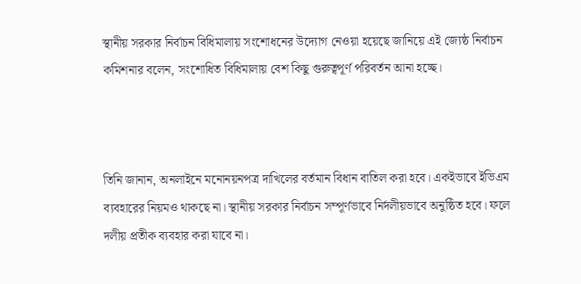স্থানীয় সরকার নির্বাচন বিধিমালায় সংশোধনের উদ্যোগ নেওয়া হয়েছে জানিয়ে এই জ্যেষ্ঠ নির্বাচন কমিশনার বলেন, সংশোধিত বিধিমালায় বেশ কিছু গুরুত্বপূর্ণ পরিবর্তন আনা হচ্ছে।



তিনি জানান, অনলাইনে মনোনয়নপত্র দাখিলের বর্তমান বিধান বাতিল করা হবে। একইভাবে ইভিএম ব্যবহারের নিয়মও থাকছে না। স্থানীয় সরকার নির্বাচন সম্পূর্ণভাবে নির্দলীয়ভাবে অনুষ্ঠিত হবে। ফলে দলীয় প্রতীক ব্যবহার করা যাবে না।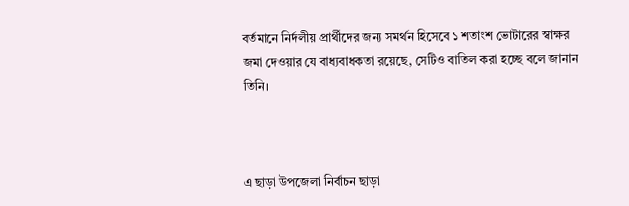বর্তমানে নির্দলীয় প্রার্থীদের জন্য সমর্থন হিসেবে ১ শতাংশ ভোটারের স্বাক্ষর জমা দেওয়ার যে বাধ্যবাধকতা রয়েছে, সেটিও বাতিল করা হচ্ছে বলে জানান তিনি।



এ ছাড়া উপজেলা নির্বাচন ছাড়া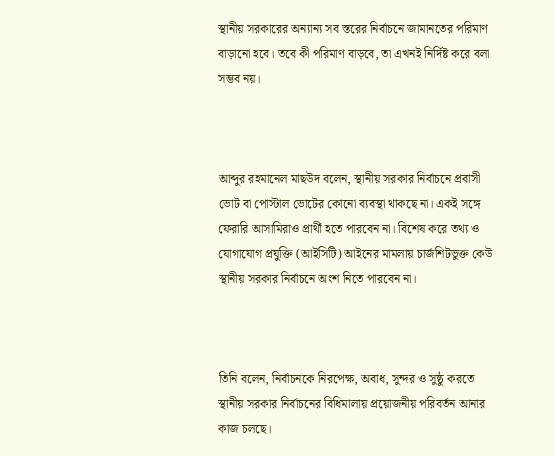স্থানীয় সরকারের অন্যান্য সব স্তরের নির্বাচনে জামানতের পরিমাণ বাড়ানো হবে। তবে কী পরিমাণ বাড়বে, তা এখনই নির্দিষ্ট করে বলা সম্ভব নয়।



আব্দুর রহমানেল মাছউদ বলেন, স্থানীয় সরকার নির্বাচনে প্রবাসী ভোট বা পোস্টাল ভোটের কোনো ব্যবস্থা থাকছে না। একই সঙ্গে ফেরারি আসামিরাও প্রার্থী হতে পারবেন না। বিশেষ করে তথ্য ও যোগাযোগ প্রযুক্তি (আইসিটি) আইনের মামলায় চার্জশিটভুক্ত কেউ স্থানীয় সরকার নির্বাচনে অংশ নিতে পারবেন না।



তিনি বলেন, নির্বাচনকে নিরপেক্ষ, অবাধ, সুন্দর ও সুষ্ঠু করতে স্থানীয় সরকার নির্বাচনের বিধিমালায় প্রয়োজনীয় পরিবর্তন আনার কাজ চলছে।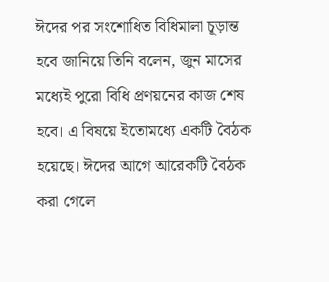ঈদের পর সংশোধিত বিধিমালা চূড়ান্ত হবে জানিয়ে তিনি বলেন, জুন মাসের মধ্যেই পুরো বিধি প্রণয়নের কাজ শেষ হবে। এ বিষয়ে ইতোমধ্যে একটি বৈঠক হয়েছে। ঈদের আগে আরেকটি বৈঠক করা গেলে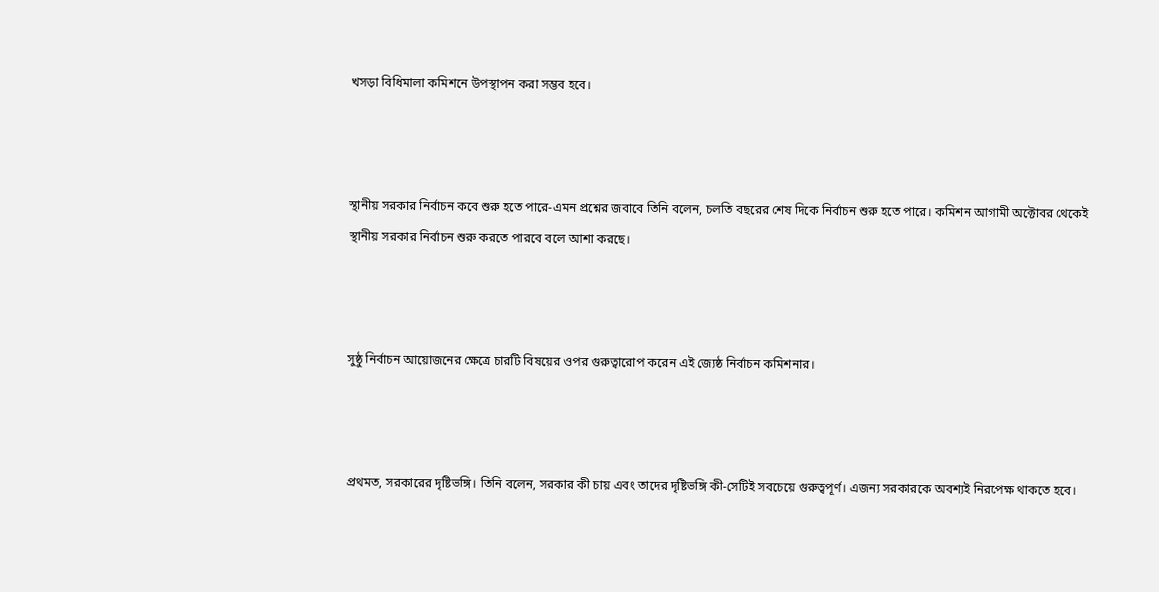খসড়া বিধিমালা কমিশনে উপস্থাপন করা সম্ভব হবে।



স্থানীয় সরকার নির্বাচন কবে শুরু হতে পারে-এমন প্রশ্নের জবাবে তিনি বলেন, চলতি বছরের শেষ দিকে নির্বাচন শুরু হতে পারে। কমিশন আগামী অক্টোবর থেকেই স্থানীয় সরকার নির্বাচন শুরু করতে পারবে বলে আশা করছে।



সুষ্ঠু নির্বাচন আয়োজনের ক্ষেত্রে চারটি বিষয়ের ওপর গুরুত্বারোপ করেন এই জ্যেষ্ঠ নির্বাচন কমিশনার।



প্রথমত, সরকারের দৃষ্টিভঙ্গি। তিনি বলেন, সরকার কী চায় এবং তাদের দৃষ্টিভঙ্গি কী-সেটিই সবচেয়ে গুরুত্বপূর্ণ। এজন্য সরকারকে অবশ্যই নিরপেক্ষ থাকতে হবে।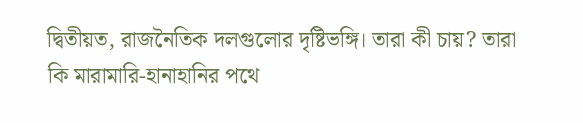দ্বিতীয়ত, রাজনৈতিক দলগুলোর দৃষ্টিভঙ্গি। তারা কী চায়? তারা কি মারামারি-হানাহানির পথে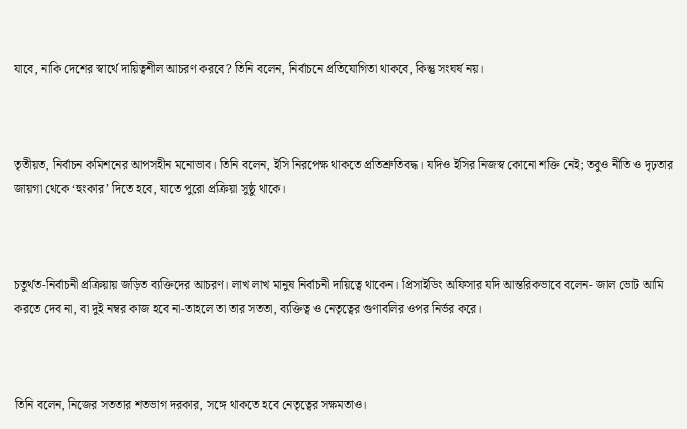যাবে, নাকি দেশের স্বার্থে দায়িত্বশীল আচরণ করবে? তিনি বলেন, নির্বাচনে প্রতিযোগিতা থাকবে, কিন্তু সংঘর্ষ নয়।



তৃতীয়ত, নির্বাচন কমিশনের আপসহীন মনোভাব। তিনি বলেন, ইসি নিরপেক্ষ থাকতে প্রতিশ্রুতিবদ্ধ। যদিও ইসির নিজস্ব কোনো শক্তি নেই; তবুও নীতি ও দৃঢ়তার জায়গা থেকে ‘হুংকার’ দিতে হবে, যাতে পুরো প্রক্রিয়া সুষ্ঠু থাকে।



চতুর্থত-নির্বাচনী প্রক্রিয়ায় জড়িত ব্যক্তিদের আচরণ। লাখ লাখ মানুষ নির্বাচনী দায়িত্বে থাকেন। প্রিসাইডিং অফিসার যদি আন্তরিকভাবে বলেন- জাল ভোট আমি করতে দেব না, বা দুই নম্বর কাজ হবে না-তাহলে তা তার সততা, ব্যক্তিত্ব ও নেতৃত্বের গুণাবলির ওপর নির্ভর করে।



তিনি বলেন, নিজের সততার শতভাগ দরকার, সঙ্গে থাকতে হবে নেতৃত্বের সক্ষমতাও।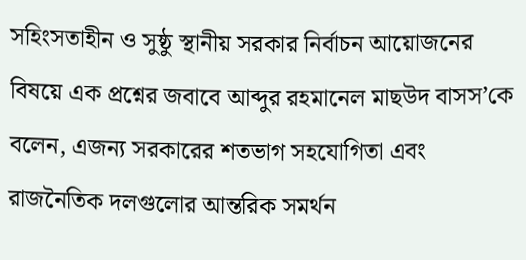সহিংসতাহীন ও সুষ্ঠু স্থানীয় সরকার নির্বাচন আয়োজনের বিষয়ে এক প্রশ্নের জবাবে আব্দুর রহমানেল মাছউদ বাসস’কে বলেন, এজন্য সরকারের শতভাগ সহযোগিতা এবং রাজনৈতিক দলগুলোর আন্তরিক সমর্থন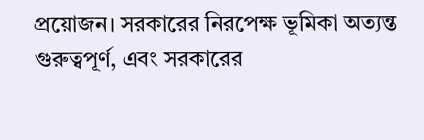প্রয়োজন। সরকারের নিরপেক্ষ ভূমিকা অত্যন্ত গুরুত্বপূর্ণ, এবং সরকারের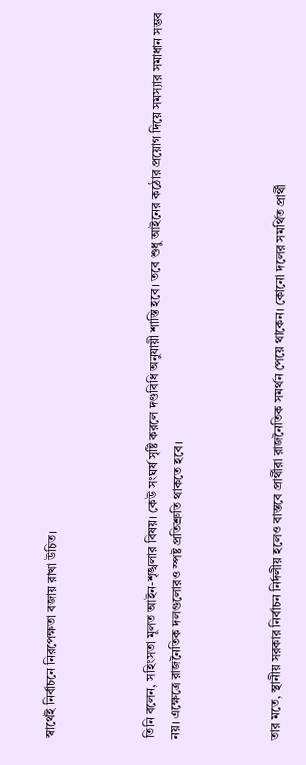স্বার্থেই নির্বাচনে নিরপেক্ষতা বজায় রাখা উচিত।



তিনি বলেন, সহিংসতা মূলত আইন-শৃঙ্খলার বিষয়। কেউ সংঘর্ষ সৃষ্টি করলে দণ্ডবিধি অনুযায়ী শাস্তি হবে। তবে শুধু আইনের কঠোর প্রয়োগ দিয়ে সমস্যার সমাধান সম্ভব নয়। এক্ষেত্রে রাজনৈতিক দলগুলোরও স্পষ্ট প্রতিশ্রুতি থাকতে হবে।



তার মতে, স্থানীয় সরকার নির্বাচন নির্দলীয় হলেও বাস্তবে প্রার্থীরা রাজনৈতিক সমর্থন পেয়ে থাকেন। কোনো দলের সমর্থিত প্রার্থী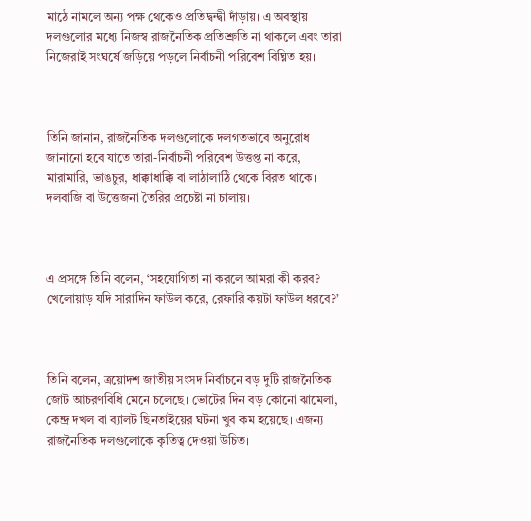মাঠে নামলে অন্য পক্ষ থেকেও প্রতিদ্বন্দ্বী দাঁড়ায়। এ অবস্থায় দলগুলোর মধ্যে নিজস্ব রাজনৈতিক প্রতিশ্রুতি না থাকলে এবং তারা নিজেরাই সংঘর্ষে জড়িয়ে পড়লে নির্বাচনী পরিবেশ বিঘ্নিত হয়।



তিনি জানান, রাজনৈতিক দলগুলোকে দলগতভাবে অনুরোধ জানানো হবে যাতে তারা-নির্বাচনী পরিবেশ উত্তপ্ত না করে, মারামারি, ভাঙচুর, ধাক্কাধাক্কি বা লাঠালাঠি থেকে বিরত থাকে। দলবাজি বা উত্তেজনা তৈরির প্রচেষ্টা না চালায়।



এ প্রসঙ্গে তিনি বলেন, ‘সহযোগিতা না করলে আমরা কী করব? খেলোয়াড় যদি সারাদিন ফাউল করে, রেফারি কয়টা ফাউল ধরবে?’



তিনি বলেন, ত্রয়োদশ জাতীয় সংসদ নির্বাচনে বড় দুটি রাজনৈতিক জোট আচরণবিধি মেনে চলেছে। ভোটের দিন বড় কোনো ঝামেলা, কেন্দ্র দখল বা ব্যালট ছিনতাইয়ের ঘটনা খুব কম হয়েছে। এজন্য রাজনৈতিক দলগুলোকে কৃতিত্ব দেওয়া উচিত।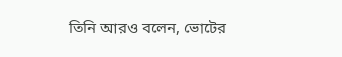তিনি আরও বলেন, ভোটের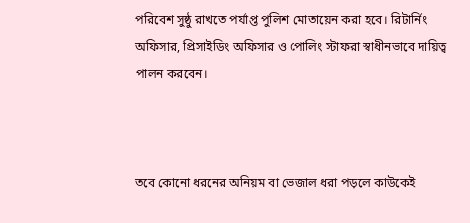পরিবেশ সুষ্ঠু রাখতে পর্যাপ্ত পুলিশ মোতায়েন করা হবে। রিটার্নিং অফিসার, প্রিসাইডিং অফিসার ও পোলিং স্টাফরা স্বাধীনভাবে দায়িত্ব পালন করবেন।



তবে কোনো ধরনের অনিয়ম বা ভেজাল ধরা পড়লে কাউকেই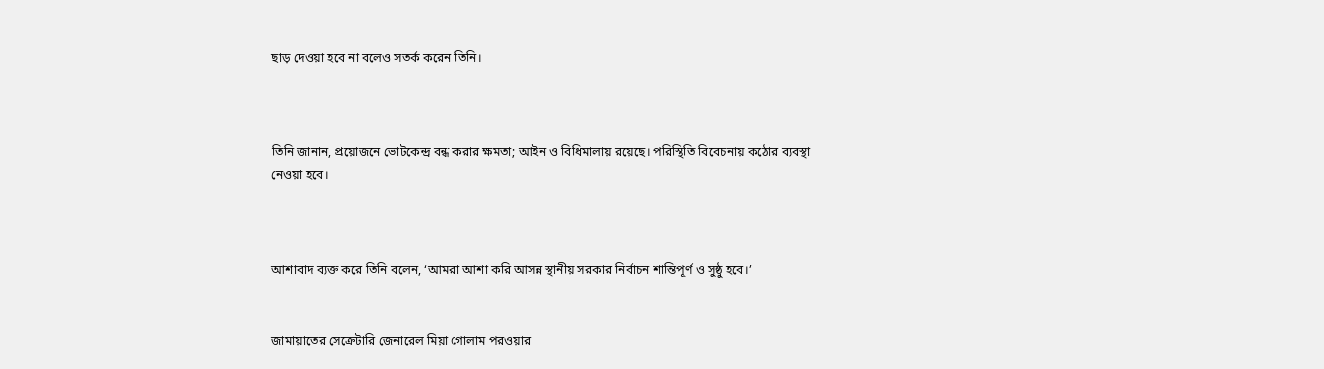ছাড় দেওয়া হবে না বলেও সতর্ক করেন তিনি।



তিনি জানান, প্রয়োজনে ভোটকেন্দ্র বন্ধ করার ক্ষমতা; আইন ও বিধিমালায় রয়েছে। পরিস্থিতি বিবেচনায় কঠোর ব্যবস্থা নেওয়া হবে।



আশাবাদ ব্যক্ত করে তিনি বলেন, ‘আমরা আশা করি আসন্ন স্থানীয় সরকার নির্বাচন শান্তিপূর্ণ ও সুষ্ঠু হবে।’


জামায়াতের সেক্রেটারি জেনারেল মিয়া গোলাম পরওয়ার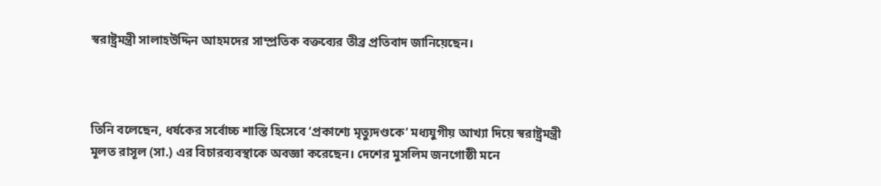স্বরাষ্ট্রমন্ত্রী সালাহউদ্দিন আহমদের সাম্প্রতিক বক্তব্যের তীব্র প্রতিবাদ জানিয়েছেন।



তিনি বলেছেন, ধর্ষকের সর্বোচ্চ শাস্তি হিসেবে ‘প্রকাশ্যে মৃত্যুদণ্ডকে’ মধ্যযুগীয় আখ্যা দিয়ে স্বরাষ্ট্রমন্ত্রী মূলত রাসূল (সা.) এর বিচারব্যবস্থাকে অবজ্ঞা করেছেন। দেশের মুসলিম জনগোষ্ঠী মনে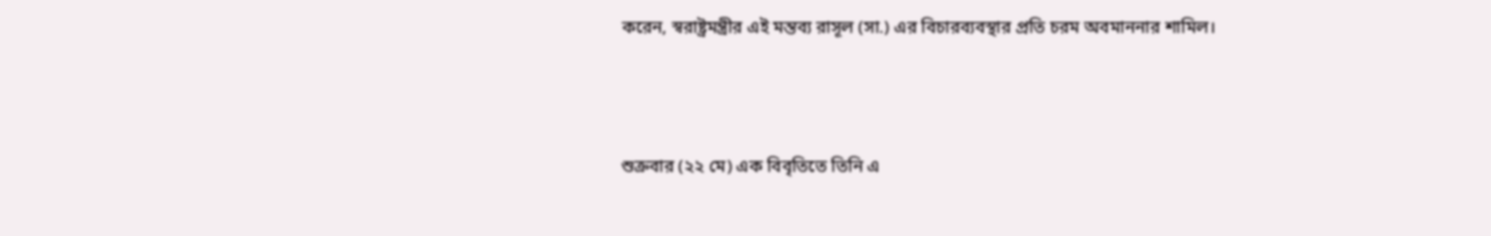করেন, স্বরাষ্ট্রমন্ত্রীর এই মন্তব্য রাসূল (সা.) এর বিচারব্যবস্থার প্রতি চরম অবমাননার শামিল।



শুক্রবার (২২ মে) এক বিবৃতিতে তিনি এ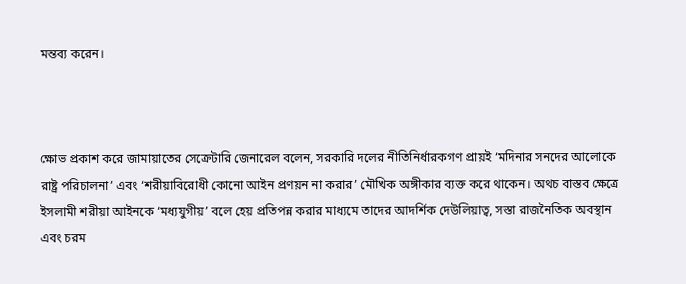মন্তব্য করেন।



ক্ষোভ প্রকাশ করে জামায়াতের সেক্রেটারি জেনারেল বলেন, সরকারি দলের নীতিনির্ধারকগণ প্রায়ই ‘মদিনার সনদের আলোকে রাষ্ট্র পরিচালনা’ এবং ‘শরীয়াবিরোধী কোনো আইন প্রণয়ন না করার’ মৌখিক অঙ্গীকার ব্যক্ত করে থাকেন। অথচ বাস্তব ক্ষেত্রে ইসলামী শরীয়া আইনকে ‘মধ্যযুগীয়’ বলে হেয় প্রতিপন্ন করার মাধ্যমে তাদের আদর্শিক দেউলিয়াত্ব, সস্তা রাজনৈতিক অবস্থান এবং চরম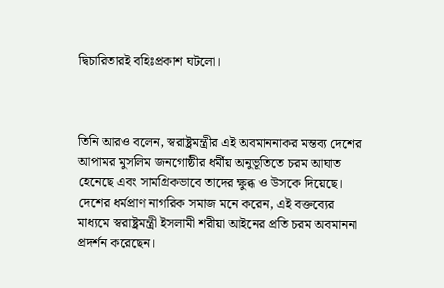দ্বিচারিতারই বহিঃপ্রকাশ ঘটলো।



তিনি আরও বলেন, স্বরাষ্ট্রমন্ত্রীর এই অবমাননাকর মন্তব্য দেশের আপামর মুসলিম জনগোষ্ঠীর ধর্মীয় অনুভূতিতে চরম আঘাত হেনেছে এবং সামগ্রিকভাবে তাদের ক্ষুব্ধ ও উসকে দিয়েছে। দেশের ধর্মপ্রাণ নাগরিক সমাজ মনে করেন, এই বক্তব্যের মাধ্যমে স্বরাষ্ট্রমন্ত্রী ইসলামী শরীয়া আইনের প্রতি চরম অবমাননা প্রদর্শন করেছেন।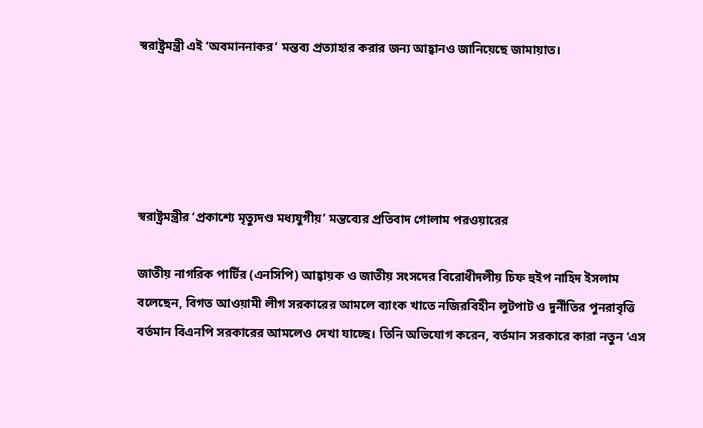স্বরাষ্ট্রমন্ত্রী এই ‘অবমাননাকর’ মন্তব্য প্রত্যাহার করার জন্য আহ্বানও জানিয়েছে জামায়াত।





স্বরাষ্ট্রমন্ত্রীর ‘প্রকাশ্যে মৃত্যুদণ্ড মধ্যযুগীয়’ মন্তব্যের প্রতিবাদ গোলাম পরওয়ারের

জাতীয় নাগরিক পার্টির (এনসিপি) আহ্বায়ক ও জাতীয় সংসদের বিরোধীদলীয় চিফ হুইপ নাহিদ ইসলাম বলেছেন, বিগত আওয়ামী লীগ সরকারের আমলে ব্যাংক খাতে নজিরবিহীন লুটপাট ও দুর্নীতির পুনরাবৃত্তি বর্তমান বিএনপি সরকারের আমলেও দেখা যাচ্ছে। তিনি অভিযোগ করেন, বর্তমান সরকারে কারা নতুন ‘এস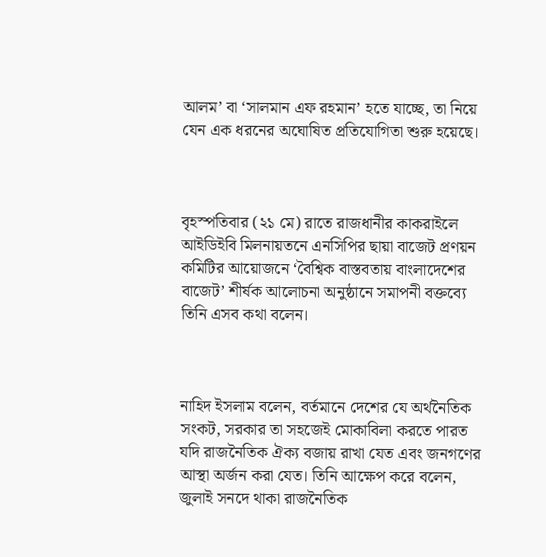আলম’ বা ‘সালমান এফ রহমান’ হতে যাচ্ছে, তা নিয়ে যেন এক ধরনের অঘোষিত প্রতিযোগিতা শুরু হয়েছে।



বৃহস্পতিবার (২১ মে) রাতে রাজধানীর কাকরাইলে আইডিইবি মিলনায়তনে এনসিপির ছায়া বাজেট প্রণয়ন কমিটির আয়োজনে ‘বৈশ্বিক বাস্তবতায় বাংলাদেশের বাজেট’ শীর্ষক আলোচনা অনুষ্ঠানে সমাপনী বক্তব্যে তিনি এসব কথা বলেন।



নাহিদ ইসলাম বলেন, বর্তমানে দেশের যে অর্থনৈতিক সংকট, সরকার তা সহজেই মোকাবিলা করতে পারত যদি রাজনৈতিক ঐক্য বজায় রাখা যেত এবং জনগণের আস্থা অর্জন করা যেত। তিনি আক্ষেপ করে বলেন, জুলাই সনদে থাকা রাজনৈতিক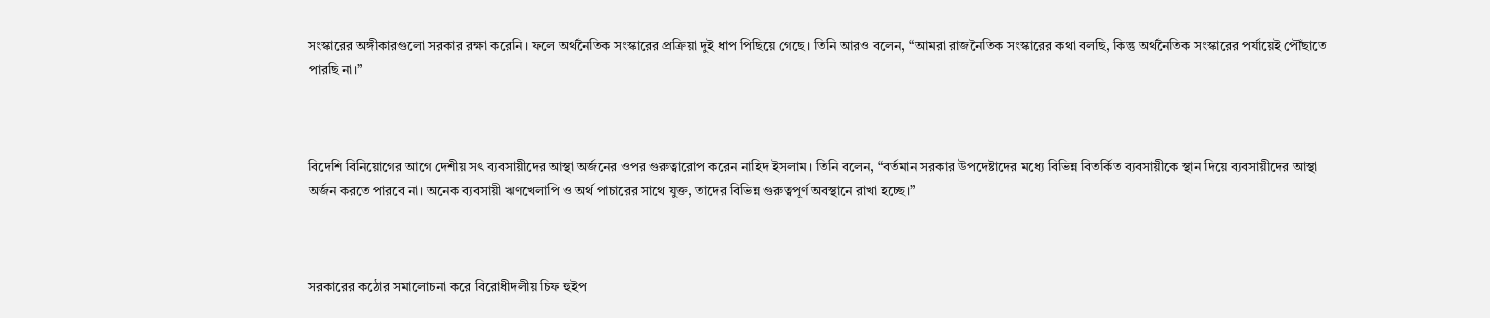সংস্কারের অঙ্গীকারগুলো সরকার রক্ষা করেনি। ফলে অর্থনৈতিক সংস্কারের প্রক্রিয়া দুই ধাপ পিছিয়ে গেছে। তিনি আরও বলেন, “আমরা রাজনৈতিক সংস্কারের কথা বলছি, কিন্তু অর্থনৈতিক সংস্কারের পর্যায়েই পৌঁছাতে পারছি না।”



বিদেশি বিনিয়োগের আগে দেশীয় সৎ ব্যবসায়ীদের আস্থা অর্জনের ওপর গুরুত্বারোপ করেন নাহিদ ইসলাম। তিনি বলেন, “বর্তমান সরকার উপদেষ্টাদের মধ্যে বিভিন্ন বিতর্কিত ব্যবসায়ীকে স্থান দিয়ে ব্যবসায়ীদের আস্থা অর্জন করতে পারবে না। অনেক ব্যবসায়ী ঋণখেলাপি ও অর্থ পাচারের সাথে যুক্ত, তাদের বিভিন্ন গুরুত্বপূর্ণ অবস্থানে রাখা হচ্ছে।”



সরকারের কঠোর সমালোচনা করে বিরোধীদলীয় চিফ হুইপ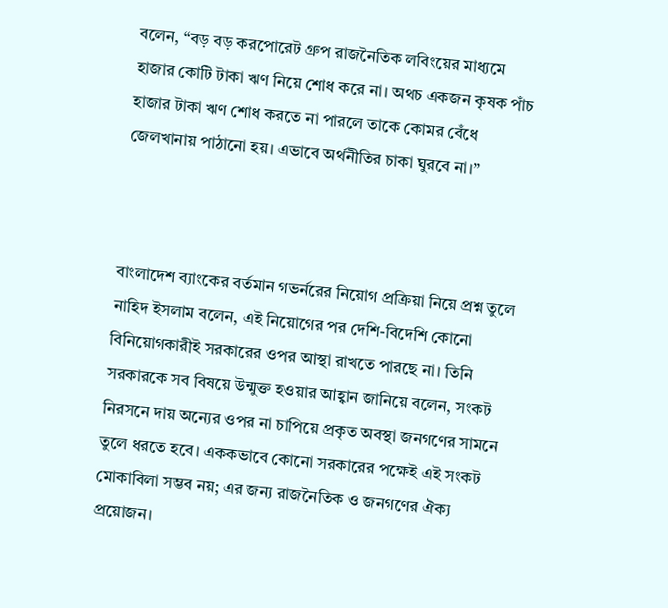বলেন, “বড় বড় করপোরেট গ্রুপ রাজনৈতিক লবিংয়ের মাধ্যমে হাজার কোটি টাকা ঋণ নিয়ে শোধ করে না। অথচ একজন কৃষক পাঁচ হাজার টাকা ঋণ শোধ করতে না পারলে তাকে কোমর বেঁধে জেলখানায় পাঠানো হয়। এভাবে অর্থনীতির চাকা ঘুরবে না।”



বাংলাদেশ ব্যাংকের বর্তমান গভর্নরের নিয়োগ প্রক্রিয়া নিয়ে প্রশ্ন তুলে নাহিদ ইসলাম বলেন, এই নিয়োগের পর দেশি-বিদেশি কোনো বিনিয়োগকারীই সরকারের ওপর আস্থা রাখতে পারছে না। তিনি সরকারকে সব বিষয়ে উন্মুক্ত হওয়ার আহ্বান জানিয়ে বলেন, সংকট নিরসনে দায় অন্যের ওপর না চাপিয়ে প্রকৃত অবস্থা জনগণের সামনে তুলে ধরতে হবে। এককভাবে কোনো সরকারের পক্ষেই এই সংকট মোকাবিলা সম্ভব নয়; এর জন্য রাজনৈতিক ও জনগণের ঐক্য প্রয়োজন।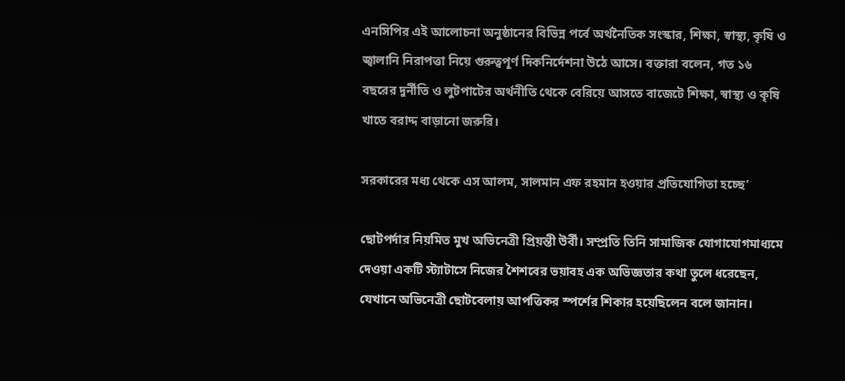এনসিপির এই আলোচনা অনুষ্ঠানের বিভিন্ন পর্বে অর্থনৈতিক সংস্কার, শিক্ষা, স্বাস্থ্য, কৃষি ও জ্বালানি নিরাপত্তা নিয়ে গুরুত্বপূর্ণ দিকনির্দেশনা উঠে আসে। বক্তারা বলেন, গত ১৬ বছরের দুর্নীতি ও লুটপাটের অর্থনীতি থেকে বেরিয়ে আসতে বাজেটে শিক্ষা, স্বাস্থ্য ও কৃষি খাতে বরাদ্দ বাড়ানো জরুরি।

সরকারের মধ্য থেকে এস আলম, সালমান এফ রহমান হওয়ার প্রতিযোগিতা হচ্ছে’

ছোটপর্দার নিয়মিত মুখ অভিনেত্রী প্রিয়ন্তী উর্বী। সম্প্রতি তিনি সামাজিক যোগাযোগমাধ্যমে দেওয়া একটি স্ট্যাটাসে নিজের শৈশবের ভয়াবহ এক অভিজ্ঞতার কথা তুলে ধরেছেন, যেখানে অভিনেত্রী ছোটবেলায় আপত্তিকর স্পর্শের শিকার হয়েছিলেন বলে জানান।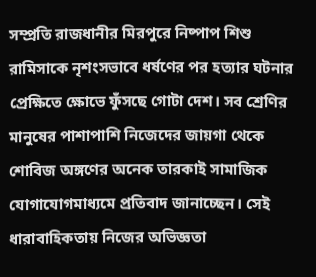সম্প্রতি রাজধানীর মিরপুরে নিষ্পাপ শিশু রামিসাকে নৃশংসভাবে ধর্ষণের পর হত্যার ঘটনার প্রেক্ষিতে ক্ষোভে ফুঁসছে গোটা দেশ। সব শ্রেণির মানুষের পাশাপাশি নিজেদের জায়গা থেকে শোবিজ অঙ্গণের অনেক তারকাই সামাজিক যোগাযোগমাধ্যমে প্রতিবাদ জানাচ্ছেন। সেই ধারাবাহিকতায় নিজের অভিজ্ঞতা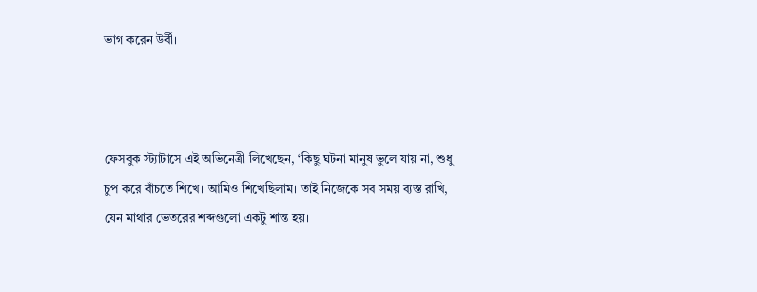ভাগ করেন উর্বী।



ফেসবুক স্ট্যাটাসে এই অভিনেত্রী লিখেছেন, ‘কিছু ঘটনা মানুষ ভুলে যায় না, শুধু চুপ করে বাঁচতে শিখে। আমিও শিখেছিলাম। তাই নিজেকে সব সময় ব্যস্ত রাখি, যেন মাথার ভেতরের শব্দগুলো একটু শান্ত হয়।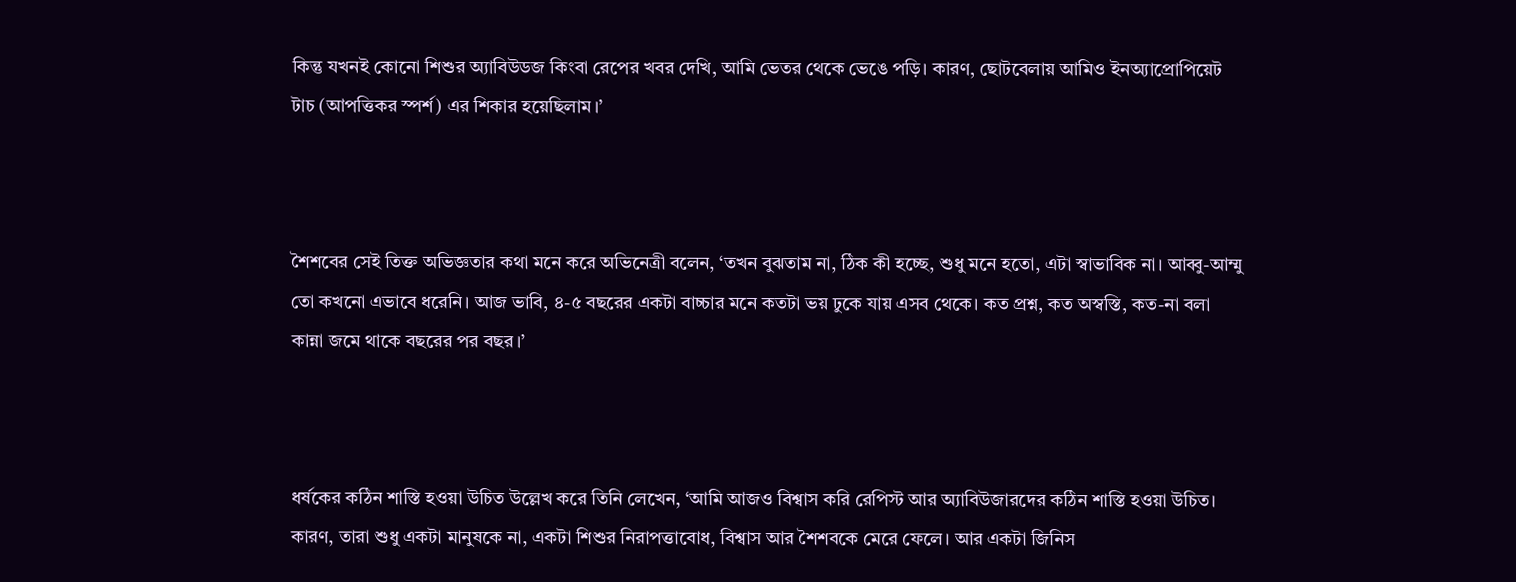কিন্তু যখনই কোনো শিশুর অ্যাবিউডজ কিংবা রেপের খবর দেখি, আমি ভেতর থেকে ভেঙে পড়ি। কারণ, ছোটবেলায় আমিও ইনঅ্যাপ্রোপিয়েট টাচ (আপত্তিকর স্পর্শ) এর শিকার হয়েছিলাম।’



শৈশবের সেই তিক্ত অভিজ্ঞতার কথা মনে করে অভিনেত্রী বলেন, ‘তখন বুঝতাম না, ঠিক কী হচ্ছে, শুধু মনে হতো, এটা স্বাভাবিক না। আব্বু-আম্মু তো কখনো এভাবে ধরেনি। আজ ভাবি, ৪-৫ বছরের একটা বাচ্চার মনে কতটা ভয় ঢুকে যায় এসব থেকে। কত প্রশ্ন, কত অস্বস্তি, কত-না বলা কান্না জমে থাকে বছরের পর বছর।’



ধর্ষকের কঠিন শাস্তি হওয়া উচিত উল্লেখ করে তিনি লেখেন, ‘আমি আজও বিশ্বাস করি রেপিস্ট আর অ্যাবিউজারদের কঠিন শাস্তি হওয়া উচিত। কারণ, তারা শুধু একটা মানুষকে না, একটা শিশুর নিরাপত্তাবোধ, বিশ্বাস আর শৈশবকে মেরে ফেলে। আর একটা জিনিস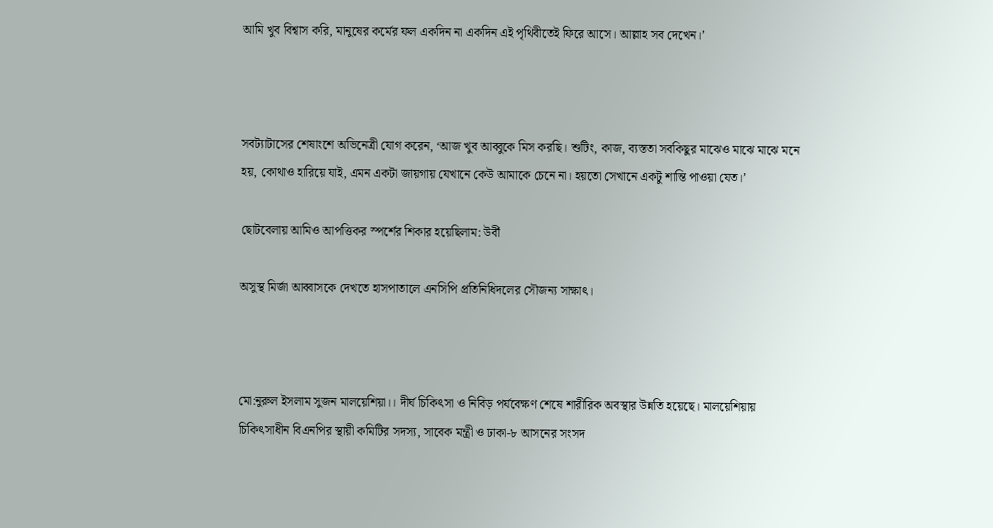আমি খুব বিশ্বাস করি, মানুষের কর্মের ফল একদিন না একদিন এই পৃথিবীতেই ফিরে আসে। আল্লাহ সব দেখেন।’



সবট্যাটাসের শেষাংশে অভিনেত্রী যোগ করেন, ‘আজ খুব আব্বুকে মিস করছি। শুটিং, কাজ, ব্যস্ততা সবকিছুর মাঝেও মাঝে মাঝে মনে হয়, কোথাও হারিয়ে যাই, এমন একটা জায়গায় যেখানে কেউ আমাকে চেনে না। হয়তো সেখানে একটু শান্তি পাওয়া যেত।’

ছোটবেলায় আমিও আপত্তিকর স্পর্শের শিকার হয়েছিলাম: উর্বী

অসুস্থ মির্জা আব্বাসকে দেখতে হাসপাতালে এনসিপি প্রতিনিধিদলের সৌজন্য সাক্ষাৎ।



মো:নুরুল ইসলাম সুজন মালয়েশিয়া।। দীর্ঘ চিকিৎসা ও নিবিড় পর্যবেক্ষণ শেষে শারীরিক অবস্থার উন্নতি হয়েছে। মালয়েশিয়ায় চিকিৎসাধীন বিএনপির স্থায়ী কমিটির সদস্য, সাবেক মন্ত্রী ও ঢাকা-৮ আসনের সংসদ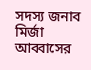সদস্য জনাব মির্জা আব্বাসের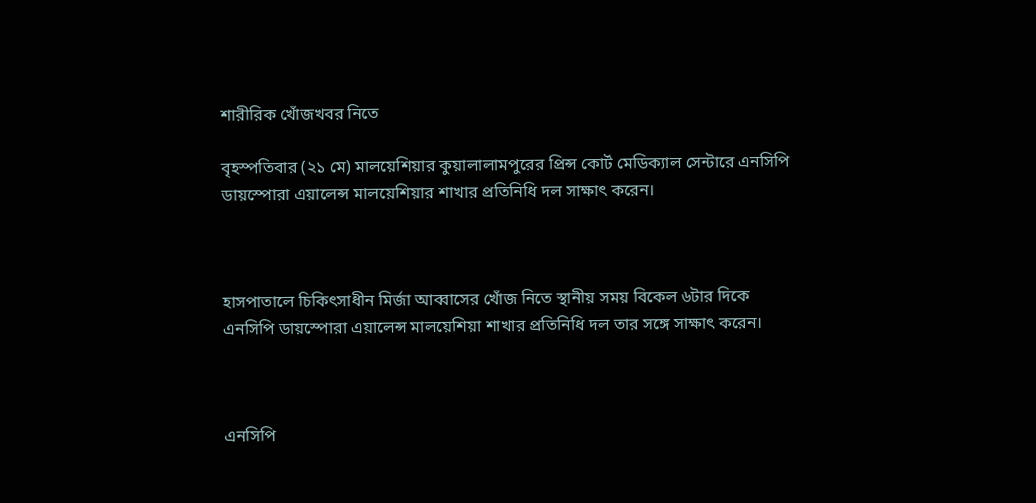শারীরিক খোঁজখবর নিতে

বৃহস্পতিবার (২১ মে) মালয়েশিয়ার কুয়ালালামপুরের প্রিন্স কোর্ট মেডিক্যাল সেন্টারে এনসিপি ডায়স্পোরা এয়ালেন্স মালয়েশিয়ার শাখার প্রতিনিধি দল সাক্ষাৎ করেন।



হাসপাতালে চিকিৎসাধীন মির্জা আব্বাসের খোঁজ নিতে স্থানীয় সময় বিকেল ৬টার দিকে এনসিপি ডায়স্পোরা এয়ালেন্স মালয়েশিয়া শাখার প্রতিনিধি দল তার সঙ্গে সাক্ষাৎ করেন।



এনসিপি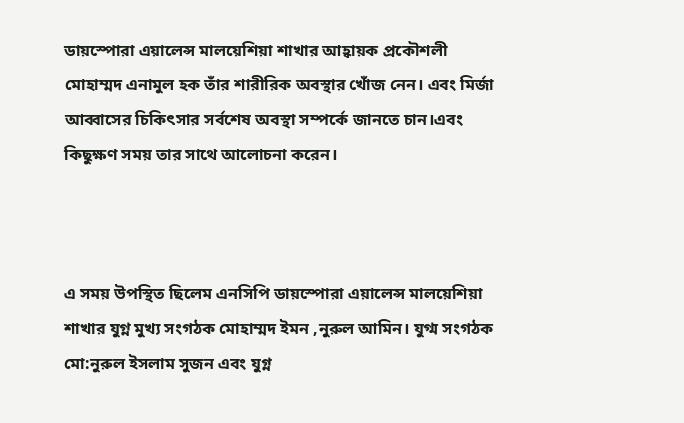ডায়স্পোরা এয়ালেন্স মালয়েশিয়া শাখার আহ্বায়ক প্রকৌশলী মোহাম্মদ এনামুল হক তাঁর শারীরিক অবস্থার খোঁজ নেন। এবং মির্জা আব্বাসের চিকিৎসার সর্বশেষ অবস্থা সম্পর্কে জানতে চান।এবং কিছুক্ষণ সময় তার সাথে আলোচনা করেন।



এ সময় উপস্থিত ছিলেম এনসিপি ডায়স্পোরা এয়ালেন্স মালয়েশিয়া শাখার যুগ্ন মুখ্য সংগঠক মোহাম্মদ ইমন ,নুরুল আমিন। যুগ্ম সংগঠক মো:নুরুল ইসলাম সুজন এবং যুগ্ন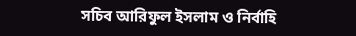সচিব আরিফুল ইসলাম ও নির্বাহি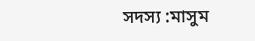সদস্য :মাসুম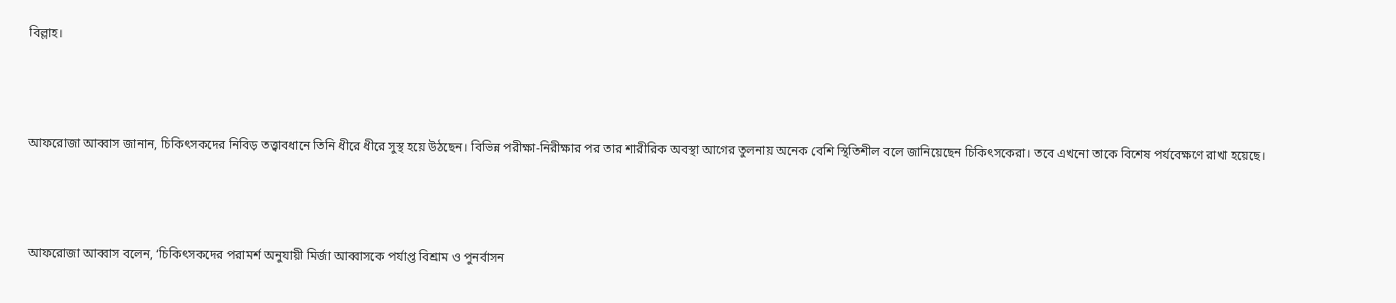বিল্লাহ।



আফরোজা আব্বাস জানান, চিকিৎসকদের নিবিড় তত্ত্বাবধানে তিনি ধীরে ধীরে সুস্থ হয়ে উঠছেন। বিভিন্ন পরীক্ষা-নিরীক্ষার পর তার শারীরিক অবস্থা আগের তুলনায় অনেক বেশি স্থিতিশীল বলে জানিয়েছেন চিকিৎসকেরা। তবে এখনো তাকে বিশেষ পর্যবেক্ষণে রাখা হয়েছে।



আফরোজা আব্বাস বলেন, ‘চিকিৎসকদের পরামর্শ অনুযায়ী মির্জা আব্বাসকে পর্যাপ্ত বিশ্রাম ও পুনর্বাসন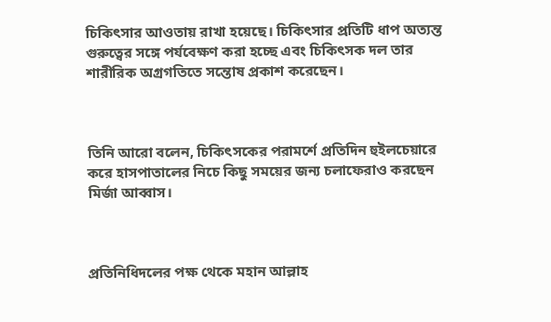চিকিৎসার আওতায় রাখা হয়েছে। চিকিৎসার প্রতিটি ধাপ অত্যন্ত গুরুত্বের সঙ্গে পর্যবেক্ষণ করা হচ্ছে এবং চিকিৎসক দল তার শারীরিক অগ্রগতিতে সন্তোষ প্রকাশ করেছেন।



তিনি আরো বলেন, চিকিৎসকের পরামর্শে প্রতিদিন হুইলচেয়ারে করে হাসপাতালের নিচে কিছু সময়ের জন্য চলাফেরাও করছেন মির্জা আব্বাস।



প্রতিনিধিদলের পক্ষ থেকে মহান আল্লাহ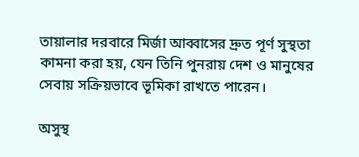তায়ালার দরবারে মির্জা আব্বাসের দ্রুত পূর্ণ সুস্থতা কামনা করা হয়, যেন তিনি পুনরায় দেশ ও মানুষের সেবায় সক্রিয়ভাবে ভূমিকা রাখতে পারেন।

অসুস্থ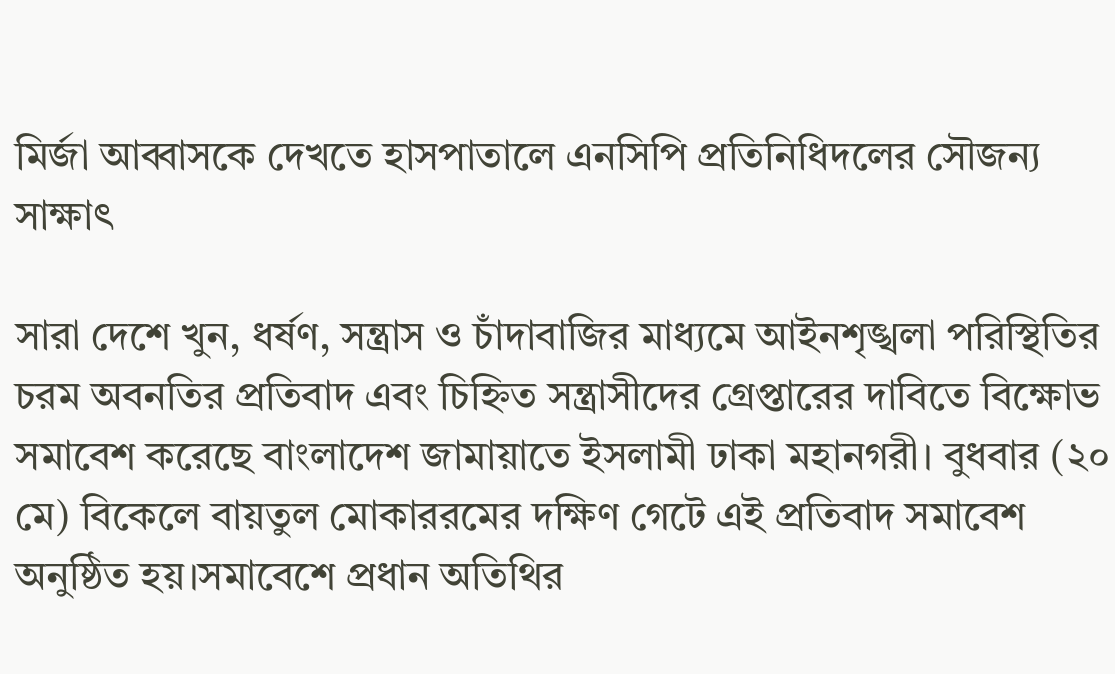মির্জা আব্বাসকে দেখতে হাসপাতালে এনসিপি প্রতিনিধিদলের সৌজন্য সাক্ষাৎ

সারা দেশে খুন, ধর্ষণ, সন্ত্রাস ও চাঁদাবাজির মাধ্যমে আইনশৃঙ্খলা পরিস্থিতির চরম অবনতির প্রতিবাদ এবং চিহ্নিত সন্ত্রাসীদের গ্রেপ্তারের দাবিতে বিক্ষোভ সমাবেশ করেছে বাংলাদেশ জামায়াতে ইসলামী ঢাকা মহানগরী। বুধবার (২০ মে) বিকেলে বায়তুল মোকাররমের দক্ষিণ গেটে এই প্রতিবাদ সমাবেশ অনুষ্ঠিত হয়।সমাবেশে প্রধান অতিথির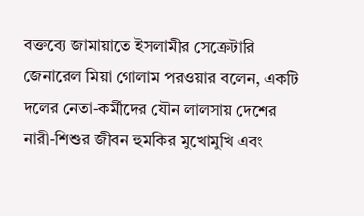বক্তব্যে জামায়াতে ইসলামীর সেক্রেটারি জেনারেল মিয়া গোলাম পরওয়ার বলেন, একটি দলের নেতা-কর্মীদের যৌন লালসায় দেশের নারী-শিশুর জীবন হুমকির মুখোমুখি এবং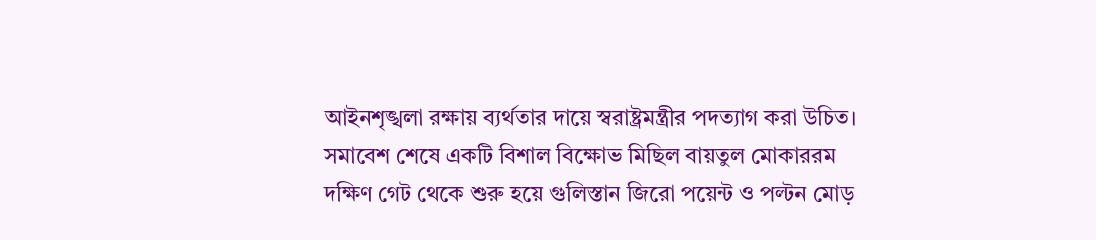আইনশৃঙ্খলা রক্ষায় ব্যর্থতার দায়ে স্বরাষ্ট্রমন্ত্রীর পদত্যাগ করা উচিত। সমাবেশ শেষে একটি বিশাল বিক্ষোভ মিছিল বায়তুল মোকাররম দক্ষিণ গেট থেকে শুরু হয়ে গুলিস্তান জিরো পয়েন্ট ও পল্টন মোড়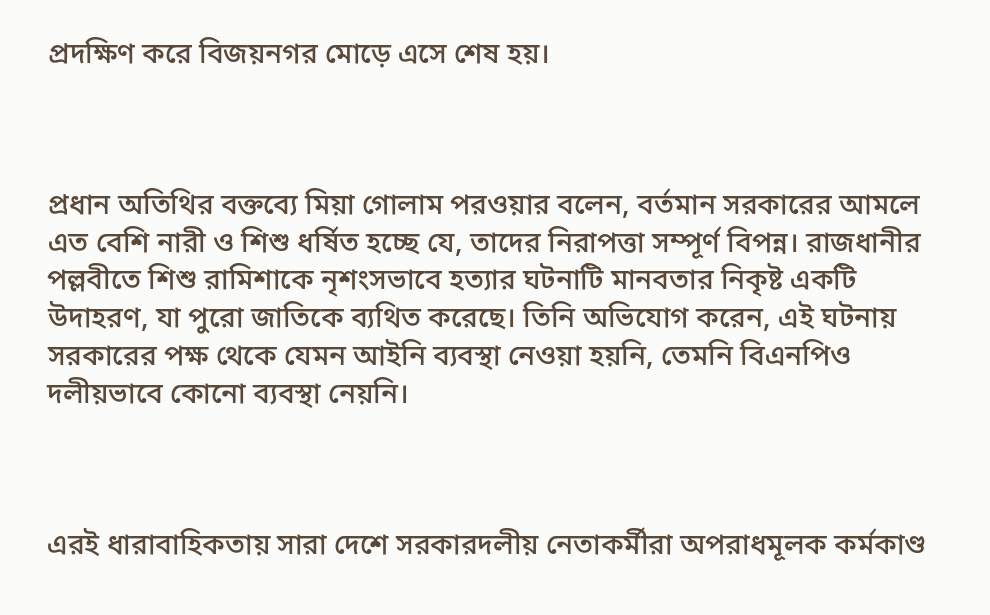প্রদক্ষিণ করে বিজয়নগর মোড়ে এসে শেষ হয়।



প্রধান অতিথির বক্তব্যে মিয়া গোলাম পরওয়ার বলেন, বর্তমান সরকারের আমলে এত বেশি নারী ও শিশু ধর্ষিত হচ্ছে যে, তাদের নিরাপত্তা সম্পূর্ণ বিপন্ন। রাজধানীর পল্লবীতে শিশু রামিশাকে নৃশংসভাবে হত্যার ঘটনাটি মানবতার নিকৃষ্ট একটি উদাহরণ, যা পুরো জাতিকে ব্যথিত করেছে। তিনি অভিযোগ করেন, এই ঘটনায় সরকারের পক্ষ থেকে যেমন আইনি ব্যবস্থা নেওয়া হয়নি, তেমনি বিএনপিও দলীয়ভাবে কোনো ব্যবস্থা নেয়নি।



এরই ধারাবাহিকতায় সারা দেশে সরকারদলীয় নেতাকর্মীরা অপরাধমূলক কর্মকাণ্ড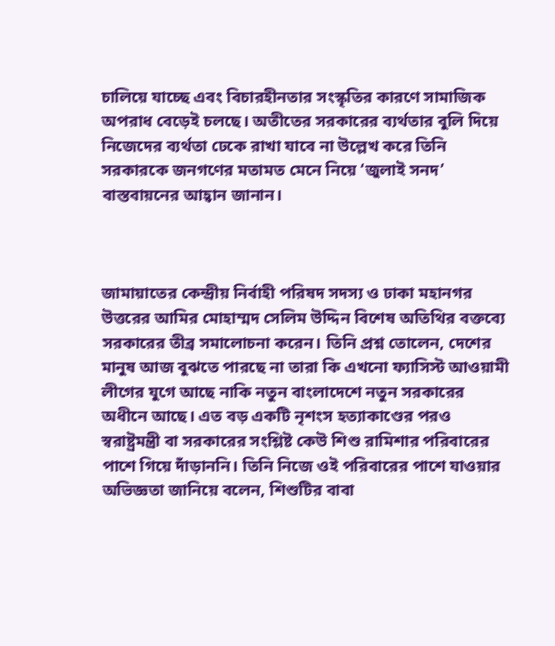চালিয়ে যাচ্ছে এবং বিচারহীনতার সংস্কৃতির কারণে সামাজিক অপরাধ বেড়েই চলছে। অতীতের সরকারের ব্যর্থতার বুলি দিয়ে নিজেদের ব্যর্থতা ঢেকে রাখা যাবে না উল্লেখ করে তিনি সরকারকে জনগণের মতামত মেনে নিয়ে ‘জুলাই সনদ’ বাস্তবায়নের আহ্বান জানান।



জামায়াতের কেন্দ্রীয় নির্বাহী পরিষদ সদস্য ও ঢাকা মহানগর উত্তরের আমির মোহাম্মদ সেলিম উদ্দিন বিশেষ অতিথির বক্তব্যে সরকারের তীব্র সমালোচনা করেন। তিনি প্রশ্ন তোলেন, দেশের মানুষ আজ বুঝতে পারছে না তারা কি এখনো ফ্যাসিস্ট আওয়ামী লীগের যুগে আছে নাকি নতুন বাংলাদেশে নতুন সরকারের অধীনে আছে। এত বড় একটি নৃশংস হত্যাকাণ্ডের পরও স্বরাষ্ট্রমন্ত্রী বা সরকারের সংশ্লিষ্ট কেউ শিশু রামিশার পরিবারের পাশে গিয়ে দাঁড়াননি। তিনি নিজে ওই পরিবারের পাশে যাওয়ার অভিজ্ঞতা জানিয়ে বলেন, শিশুটির বাবা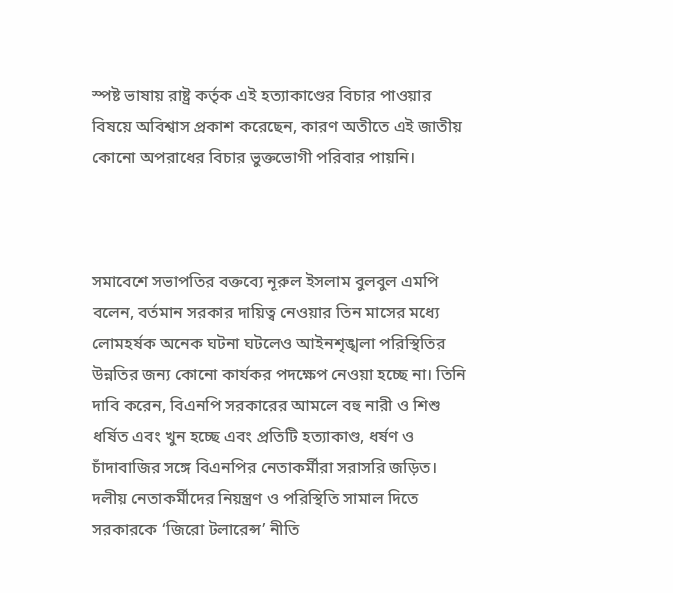স্পষ্ট ভাষায় রাষ্ট্র কর্তৃক এই হত্যাকাণ্ডের বিচার পাওয়ার বিষয়ে অবিশ্বাস প্রকাশ করেছেন, কারণ অতীতে এই জাতীয় কোনো অপরাধের বিচার ভুক্তভোগী পরিবার পায়নি।



সমাবেশে সভাপতির বক্তব্যে নূরুল ইসলাম বুলবুল এমপি বলেন, বর্তমান সরকার দায়িত্ব নেওয়ার তিন মাসের মধ্যে লোমহর্ষক অনেক ঘটনা ঘটলেও আইনশৃঙ্খলা পরিস্থিতির উন্নতির জন্য কোনো কার্যকর পদক্ষেপ নেওয়া হচ্ছে না। তিনি দাবি করেন, বিএনপি সরকারের আমলে বহু নারী ও শিশু ধর্ষিত এবং খুন হচ্ছে এবং প্রতিটি হত্যাকাণ্ড, ধর্ষণ ও চাঁদাবাজির সঙ্গে বিএনপির নেতাকর্মীরা সরাসরি জড়িত। দলীয় নেতাকর্মীদের নিয়ন্ত্রণ ও পরিস্থিতি সামাল দিতে সরকারকে ‘জিরো টলারেন্স’ নীতি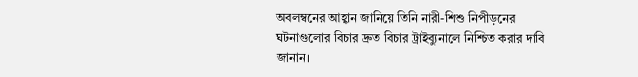অবলম্বনের আহ্বান জানিয়ে তিনি নারী-শিশু নিপীড়নের ঘটনাগুলোর বিচার দ্রুত বিচার ট্রাইব্যুনালে নিশ্চিত করার দাবি জানান।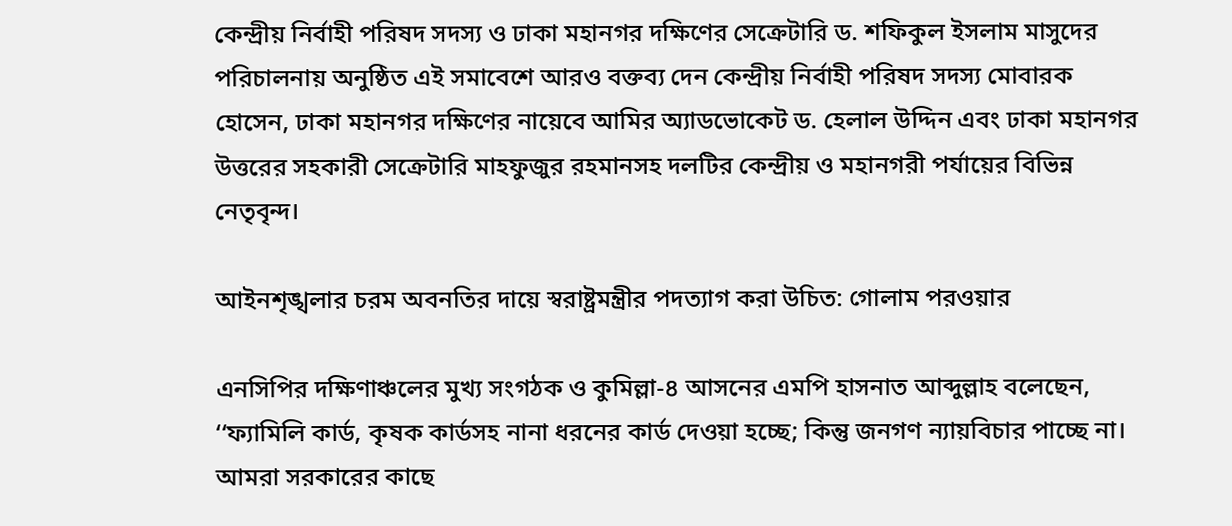কেন্দ্রীয় নির্বাহী পরিষদ সদস্য ও ঢাকা মহানগর দক্ষিণের সেক্রেটারি ড. শফিকুল ইসলাম মাসুদের পরিচালনায় অনুষ্ঠিত এই সমাবেশে আরও বক্তব্য দেন কেন্দ্রীয় নির্বাহী পরিষদ সদস্য মোবারক হোসেন, ঢাকা মহানগর দক্ষিণের নায়েবে আমির অ্যাডভোকেট ড. হেলাল উদ্দিন এবং ঢাকা মহানগর উত্তরের সহকারী সেক্রেটারি মাহফুজুর রহমানসহ দলটির কেন্দ্রীয় ও মহানগরী পর্যায়ের বিভিন্ন নেতৃবৃন্দ।

আইনশৃঙ্খলার চরম অবনতির দায়ে স্বরাষ্ট্রমন্ত্রীর পদত্যাগ করা উচিত: গোলাম পরওয়ার

এনসিপির দক্ষিণাঞ্চলের মুখ্য সংগঠক ও কুমিল্লা-৪ আসনের এমপি হাসনাত আব্দুল্লাহ বলেছেন, ‘‘ফ্যামিলি কার্ড, কৃষক কার্ডসহ নানা ধরনের কার্ড দেওয়া হচ্ছে; কিন্তু জনগণ ন্যায়বিচার পাচ্ছে না। আমরা সরকারের কাছে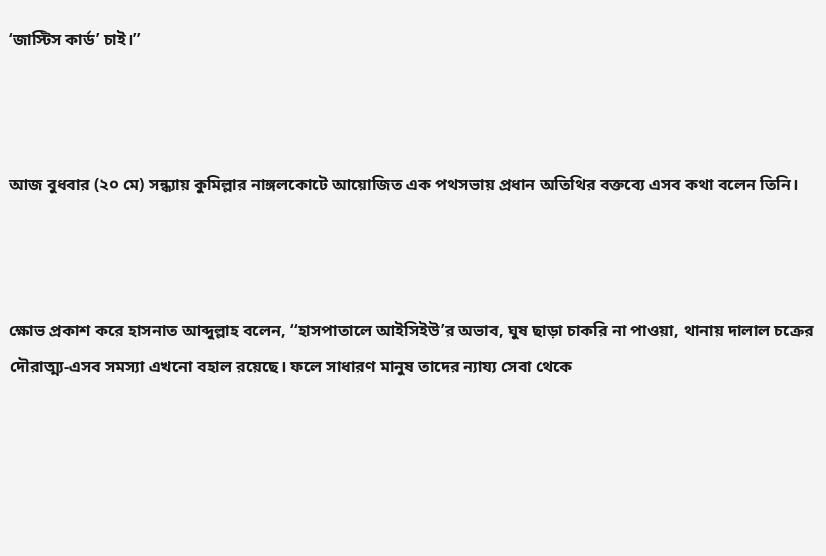‘জাস্টিস কার্ড’ চাই।’’



আজ বুধবার (২০ মে) সন্ধ্যায় কুমিল্লার নাঙ্গলকোটে আয়োজিত এক পথসভায় প্রধান অতিথির বক্তব্যে এসব কথা বলেন তিনি।



ক্ষোভ প্রকাশ করে হাসনাত আব্দুল্লাহ বলেন, ‘‘হাসপাতালে আইসিইউ’র অভাব, ঘুষ ছাড়া চাকরি না পাওয়া, থানায় দালাল চক্রের দৌরাত্ম্য-এসব সমস্যা এখনো বহাল রয়েছে। ফলে সাধারণ মানুষ তাদের ন্যায্য সেবা থেকে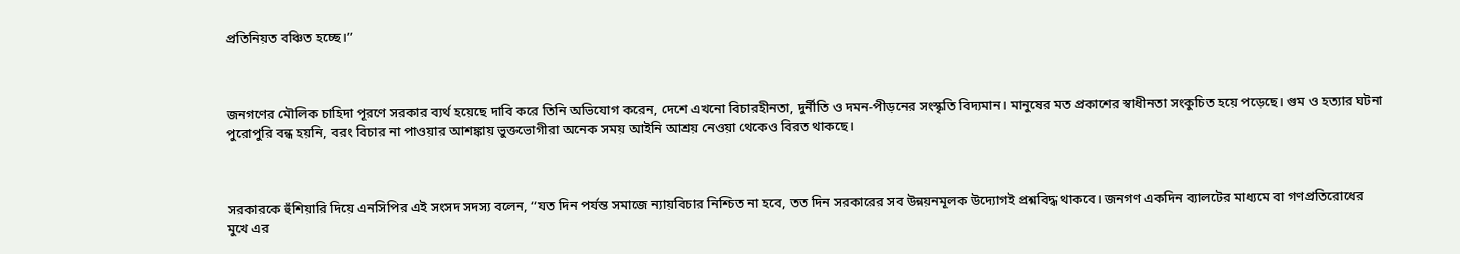প্রতিনিয়ত বঞ্চিত হচ্ছে।’’



জনগণের মৌলিক চাহিদা পূরণে সরকার ব্যর্থ হয়েছে দাবি করে তিনি অভিযোগ করেন, দেশে এখনো বিচারহীনতা, দুর্নীতি ও দমন-পীড়নের সংস্কৃতি বিদ্যমান। মানুষের মত প্রকাশের স্বাধীনতা সংকুচিত হয়ে পড়েছে। গুম ও হত্যার ঘটনা পুরোপুরি বন্ধ হয়নি, বরং বিচার না পাওয়ার আশঙ্কায় ভুক্তভোগীরা অনেক সময় আইনি আশ্রয় নেওয়া থেকেও বিরত থাকছে।



সরকারকে হুঁশিয়ারি দিয়ে এনসিপির এই সংসদ সদস্য বলেন, ‘‘যত দিন পর্যন্ত সমাজে ন্যায়বিচার নিশ্চিত না হবে, তত দিন সরকারের সব উন্নয়নমূলক উদ্যোগই প্রশ্নবিদ্ধ থাকবে। জনগণ একদিন ব্যালটের মাধ্যমে বা গণপ্রতিরোধের মুখে এর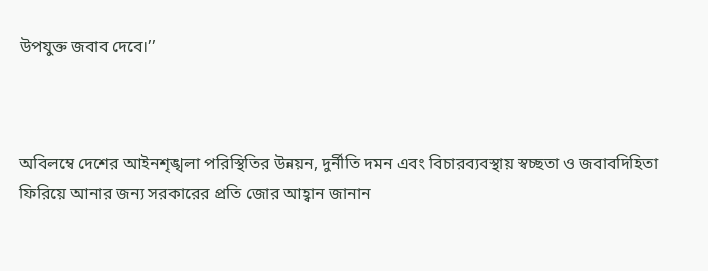উপযুক্ত জবাব দেবে।’’



অবিলম্বে দেশের আইনশৃঙ্খলা পরিস্থিতির উন্নয়ন, দুর্নীতি দমন এবং বিচারব্যবস্থায় স্বচ্ছতা ও জবাবদিহিতা ফিরিয়ে আনার জন্য সরকারের প্রতি জোর আহ্বান জানান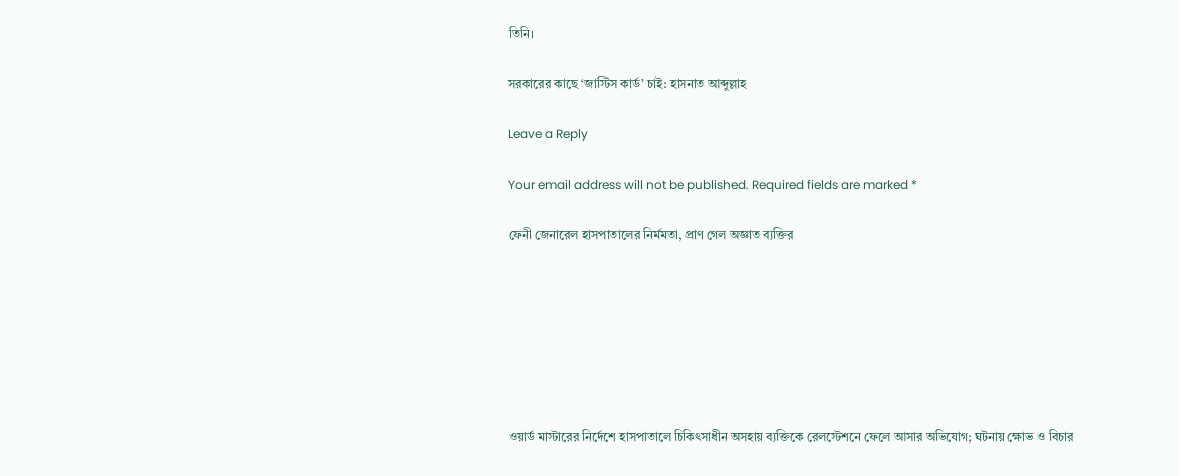তিনি।

সরকারের কাছে ‘জাস্টিস কার্ড’ চাই: হাসনাত আব্দুল্লাহ

Leave a Reply

Your email address will not be published. Required fields are marked *

ফেনী জেনারেল হাসপাতালের নির্মমতা, প্রাণ গেল অজ্ঞাত ব্যক্তির







ওয়ার্ড মাস্টারের নির্দেশে হাসপাতালে চিকিৎসাধীন অসহায় ব্যক্তিকে রেলস্টেশনে ফেলে আসার অভিযোগ; ঘটনায় ক্ষোভ ও বিচার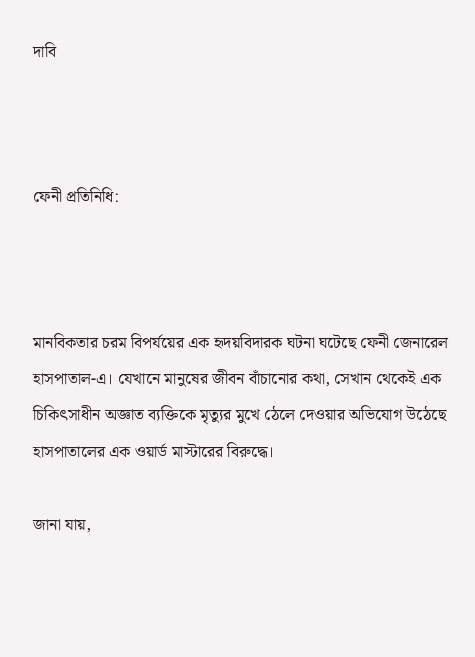দাবি



ফেনী প্রতিনিধি:



মানবিকতার চরম বিপর্যয়ের এক হৃদয়বিদারক ঘটনা ঘটেছে ফেনী জেনারেল হাসপাতাল-এ। যেখানে মানুষের জীবন বাঁচানোর কথা, সেখান থেকেই এক চিকিৎসাধীন অজ্ঞাত ব্যক্তিকে মৃত্যুর মুখে ঠেলে দেওয়ার অভিযোগ উঠেছে হাসপাতালের এক ওয়ার্ড মাস্টারের বিরুদ্ধে।

জানা যায়,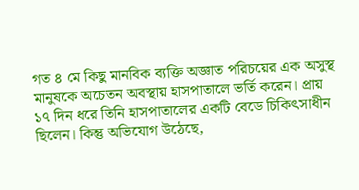গত ৪ মে কিছু মানবিক ব্যক্তি অজ্ঞাত পরিচয়ের এক অসুস্থ মানুষকে অচেতন অবস্থায় হাসপাতালে ভর্তি করেন। প্রায় ১৭ দিন ধরে তিনি হাসপাতালের একটি বেডে চিকিৎসাধীন ছিলেন। কিন্তু অভিযোগ উঠেছে,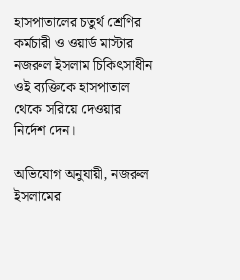হাসপাতালের চতুর্থ শ্রেণির কর্মচারী ও ওয়ার্ড মাস্টার নজরুল ইসলাম চিকিৎসাধীন ওই ব্যক্তিকে হাসপাতাল থেকে সরিয়ে দেওয়ার নির্দেশ দেন।

অভিযোগ অনুযায়ী, নজরুল ইসলামের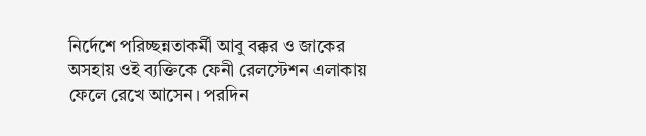নির্দেশে পরিচ্ছন্নতাকর্মী আবু বক্কর ও জাকের অসহায় ওই ব্যক্তিকে ফেনী রেলস্টেশন এলাকায় ফেলে রেখে আসেন। পরদিন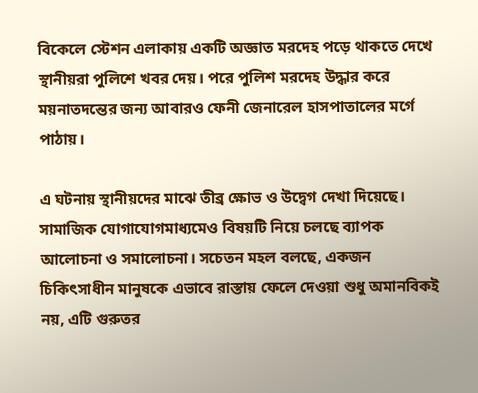বিকেলে স্টেশন এলাকায় একটি অজ্ঞাত মরদেহ পড়ে থাকতে দেখে স্থানীয়রা পুলিশে খবর দেয়। পরে পুলিশ মরদেহ উদ্ধার করে ময়নাতদন্তের জন্য আবারও ফেনী জেনারেল হাসপাতালের মর্গে পাঠায়।

এ ঘটনায় স্থানীয়দের মাঝে তীব্র ক্ষোভ ও উদ্বেগ দেখা দিয়েছে। সামাজিক যোগাযোগমাধ্যমেও বিষয়টি নিয়ে চলছে ব্যাপক আলোচনা ও সমালোচনা। সচেতন মহল বলছে, একজন চিকিৎসাধীন মানুষকে এভাবে রাস্তায় ফেলে দেওয়া শুধু অমানবিকই নয়, এটি গুরুতর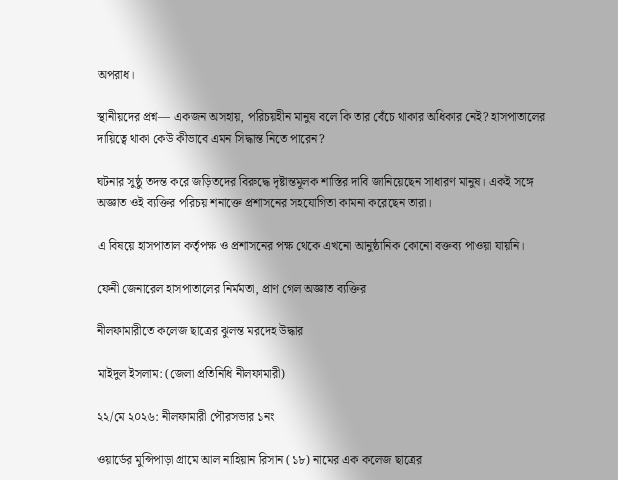অপরাধ।

স্থানীয়দের প্রশ্ন— একজন অসহায়, পরিচয়হীন মানুষ বলে কি তার বেঁচে থাকার অধিকার নেই? হাসপাতালের দায়িত্বে থাকা কেউ কীভাবে এমন সিদ্ধান্ত নিতে পারেন?

ঘটনার সুষ্ঠু তদন্ত করে জড়িতদের বিরুদ্ধে দৃষ্টান্তমূলক শাস্তির দাবি জানিয়েছেন সাধারণ মানুষ। একই সঙ্গে অজ্ঞাত ওই ব্যক্তির পরিচয় শনাক্তে প্রশাসনের সহযোগিতা কামনা করেছেন তারা।

এ বিষয়ে হাসপাতাল কর্তৃপক্ষ ও প্রশাসনের পক্ষ থেকে এখনো আনুষ্ঠানিক কোনো বক্তব্য পাওয়া যায়নি।

ফেনী জেনারেল হাসপাতালের নির্মমতা, প্রাণ গেল অজ্ঞাত ব্যক্তির

নীলফামারীতে কলেজ ছাত্রের ঝুলন্ত মরদেহ উদ্ধার

মাইদুল ইসলাম: (জেলা প্রতিনিধি নীলফামারী)

২২/মে ২০২৬: নীলফামারী পৌরসভার ১নং

ওয়ার্ডের মুন্সিপাড়া গ্রামে আল নাহিয়ান রিসান (১৮) নামের এক কলেজ ছাত্রের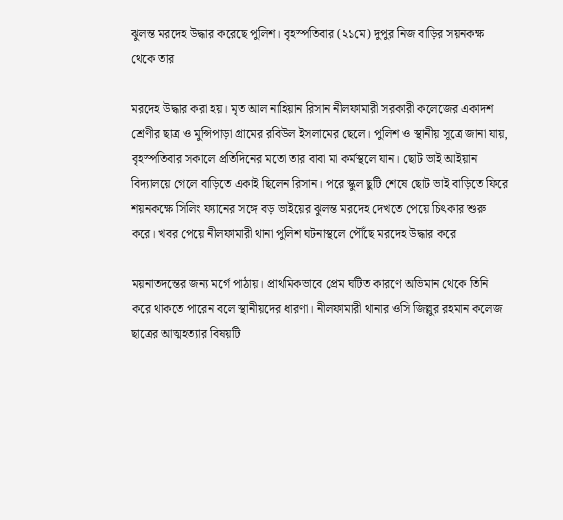ঝুলন্ত মরদেহ উদ্ধার করেছে পুলিশ। বৃহস্পতিবার (২১মে) দুপুর নিজ বাড়ির সয়নকক্ষ থেকে তার

মরদেহ উদ্ধার করা হয়। মৃত আল নাহিয়ান রিসান নীলফামারী সরকারী কলেজের একাদশ শ্রেণীর ছাত্র ও মুন্সিপাড়া গ্রামের রবিউল ইসলামের ছেলে। পুলিশ ও স্থানীয় সূত্রে জানা যায়, বৃহস্পতিবার সকালে প্রতিদিনের মতো তার বাবা মা কর্মস্থলে যান। ছোট ভাই আইয়ান বিদ্যালয়ে গেলে বাড়িতে একাই ছিলেন রিসান। পরে স্কুল ছুটি শেষে ছোট ভাই বাড়িতে ফিরে শয়নকক্ষে সিলিং ফ্যানের সঙ্গে বড় ভাইয়ের ঝুলন্ত মরদেহ দেখতে পেয়ে চিৎকার শুরু করে। খবর পেয়ে নীলফামারী থানা পুলিশ ঘটনাস্থলে পৌঁছে মরদেহ উদ্ধার করে

ময়নাতদন্তের জন্য মর্গে পাঠায়। প্রাথমিকভাবে প্রেম ঘটিত কারণে অভিমান থেকে তিনি করে থাকতে পারেন বলে স্থানীয়দের ধারণা। নীলফামারী থানার ওসি জিল্লুর রহমান কলেজ ছাত্রের আত্মহত্যার বিষয়টি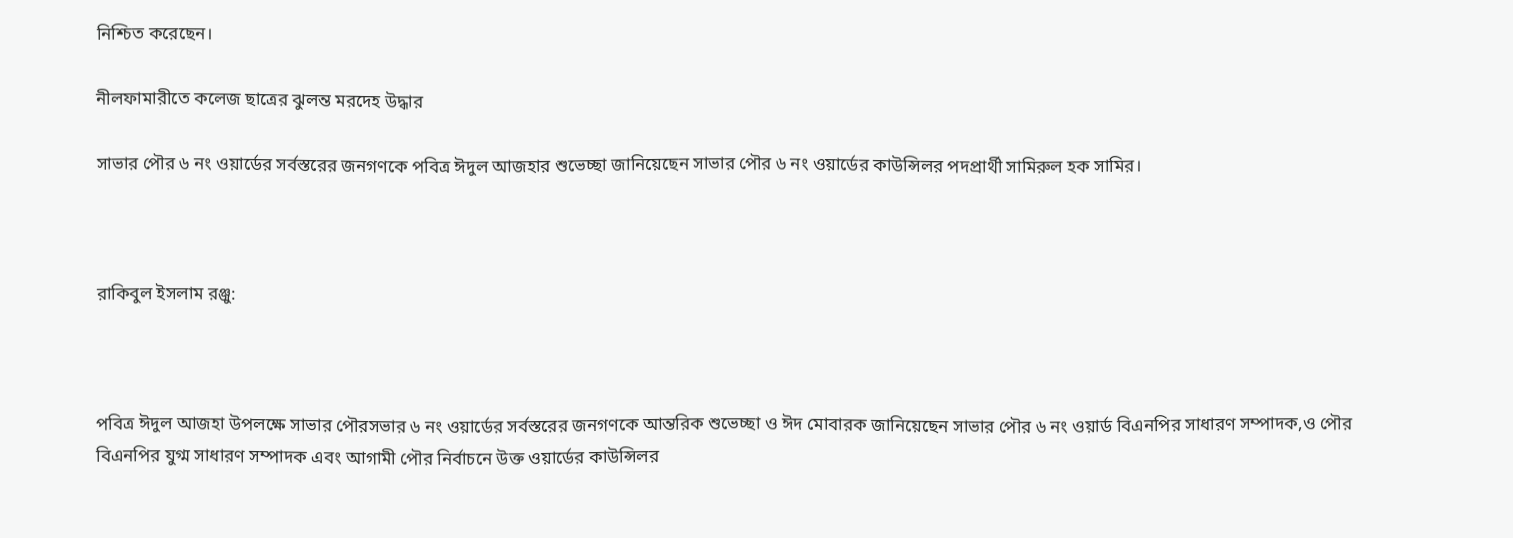নিশ্চিত করেছেন।

নীলফামারীতে কলেজ ছাত্রের ঝুলন্ত মরদেহ উদ্ধার

সাভার পৌর ৬ নং ওয়ার্ডের সর্বস্তরের জনগণকে পবিত্র ঈদুল আজহার শুভেচ্ছা জানিয়েছেন সাভার পৌর ৬ নং ওয়ার্ডের কাউন্সিলর পদপ্রার্থী সামিরুল হক সামির।



রাকিবুল ইসলাম রঞ্জু:



পবিত্র ঈদুল আজহা উপলক্ষে সাভার পৌরসভার ৬ নং ওয়ার্ডের সর্বস্তরের জনগণকে আন্তরিক শুভেচ্ছা ও ঈদ মোবারক জানিয়েছেন সাভার পৌর ৬ নং ওয়ার্ড বিএনপির সাধারণ সম্পাদক,ও পৌর বিএনপির যুগ্ম সাধারণ সম্পাদক এবং আগামী পৌর নির্বাচনে উক্ত ওয়ার্ডের কাউন্সিলর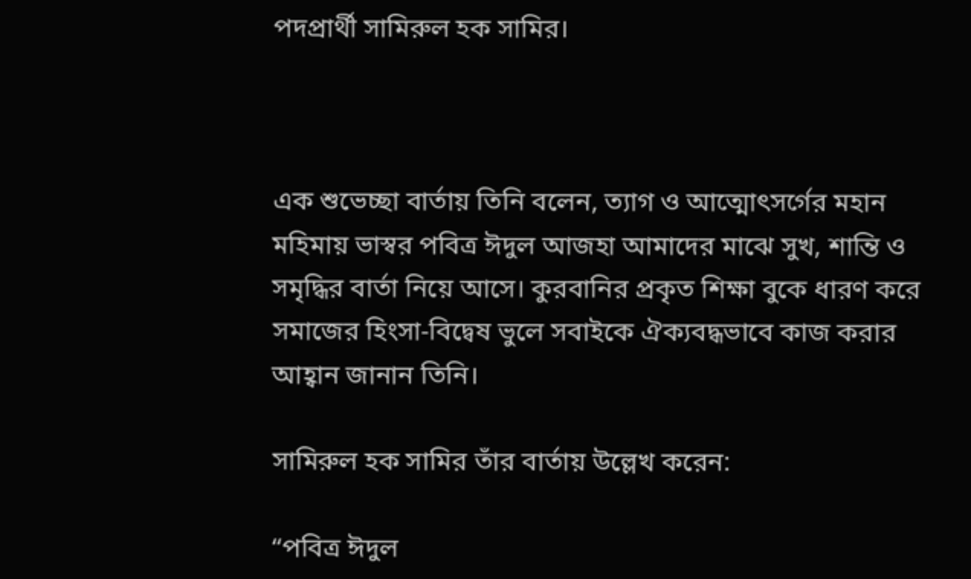পদপ্রার্থী সামিরুল হক সামির।



এক শুভেচ্ছা বার্তায় তিনি বলেন, ত্যাগ ও আত্মোৎসর্গের মহান মহিমায় ভাস্বর পবিত্র ঈদুল আজহা আমাদের মাঝে সুখ, শান্তি ও সমৃদ্ধির বার্তা নিয়ে আসে। কুরবানির প্রকৃত শিক্ষা বুকে ধারণ করে সমাজের হিংসা-বিদ্বেষ ভুলে সবাইকে ঐক্যবদ্ধভাবে কাজ করার আহ্বান জানান তিনি।

সামিরুল হক সামির তাঁর বার্তায় উল্লেখ করেন:

“পবিত্র ঈদুল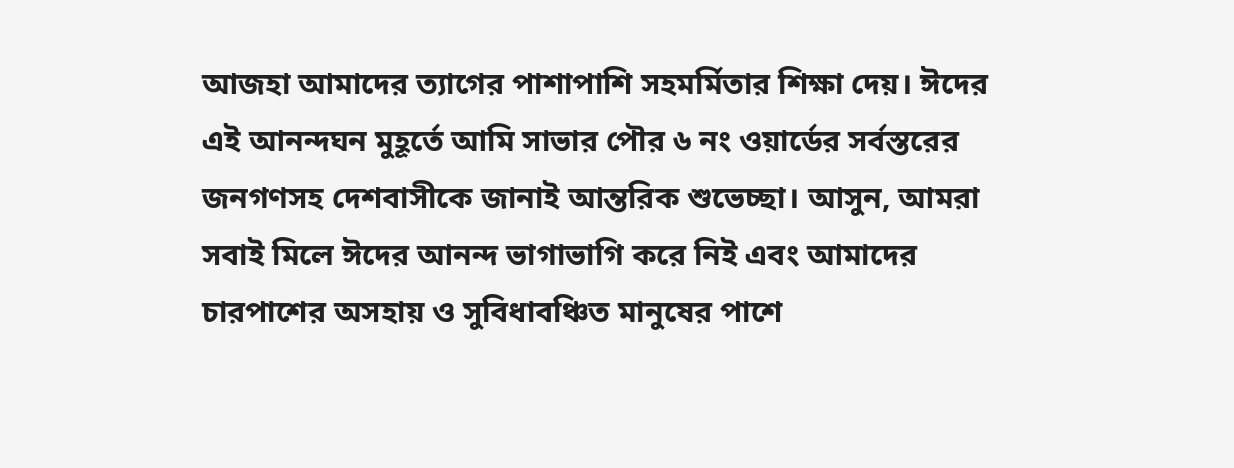আজহা আমাদের ত্যাগের পাশাপাশি সহমর্মিতার শিক্ষা দেয়। ঈদের এই আনন্দঘন মুহূর্তে আমি সাভার পৌর ৬ নং ওয়ার্ডের সর্বস্তরের জনগণসহ দেশবাসীকে জানাই আন্তরিক শুভেচ্ছা। আসুন, আমরা সবাই মিলে ঈদের আনন্দ ভাগাভাগি করে নিই এবং আমাদের চারপাশের অসহায় ও সুবিধাবঞ্চিত মানুষের পাশে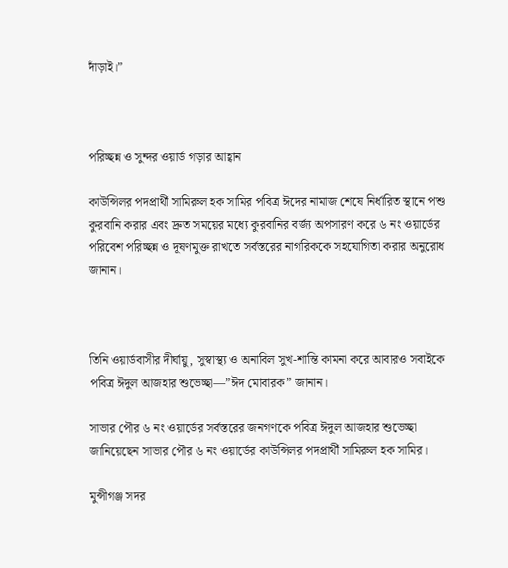দাঁড়াই।”



পরিচ্ছন্ন ও সুন্দর ওয়ার্ড গড়ার আহ্বান

কাউন্সিলর পদপ্রার্থী সামিরুল হক সামির পবিত্র ঈদের নামাজ শেষে নির্ধারিত স্থানে পশু কুরবানি করার এবং দ্রুত সময়ের মধ্যে কুরবানির বর্জ্য অপসারণ করে ৬ নং ওয়ার্ডের পরিবেশ পরিচ্ছন্ন ও দূষণমুক্ত রাখতে সর্বস্তরের নাগরিককে সহযোগিতা করার অনুরোধ জানান।



তিনি ওয়ার্ডবাসীর দীর্ঘায়ু, সুস্বাস্থ্য ও অনাবিল সুখ-শান্তি কামনা করে আবারও সবাইকে পবিত্র ঈদুল আজহার শুভেচ্ছা—”ঈদ মোবারক” জানান।

সাভার পৌর ৬ নং ওয়ার্ডের সর্বস্তরের জনগণকে পবিত্র ঈদুল আজহার শুভেচ্ছা জানিয়েছেন সাভার পৌর ৬ নং ওয়ার্ডের কাউন্সিলর পদপ্রার্থী সামিরুল হক সামির।

মুন্সীগঞ্জ সদর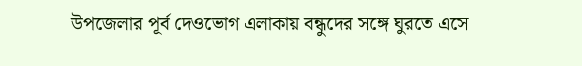উপজেলার পূর্ব দেওভোগ এলাকায় বন্ধুদের সঙ্গে ঘুরতে এসে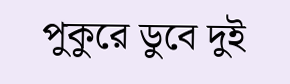পুকুরে ডুবে দুই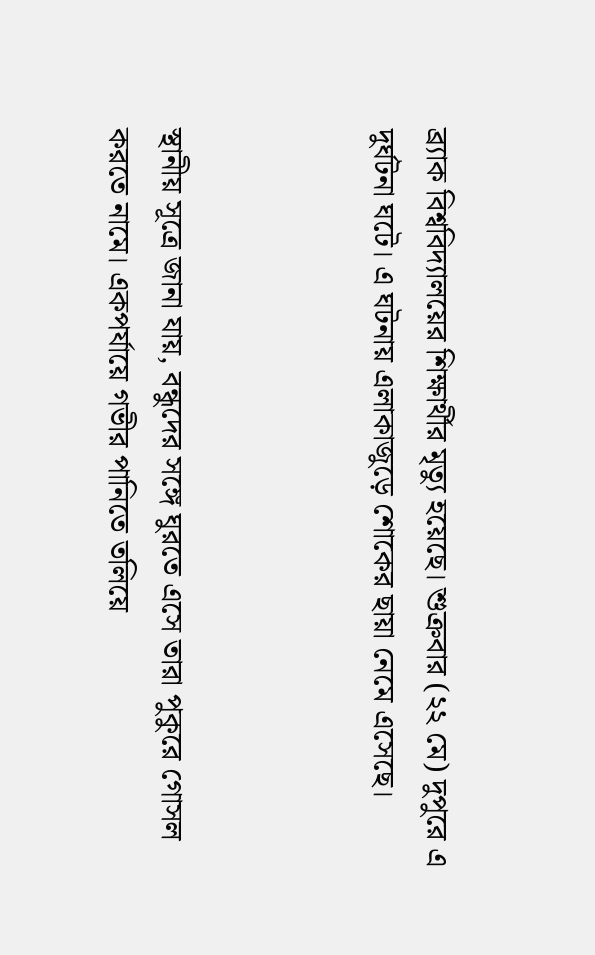ব্র্যাক বিশ্ববিদ্যালয়ের শিক্ষার্থীর মৃত্যু হয়েছে। শুক্রবার (২২ মে) দুপুরে এ দুর্ঘটনা ঘটে। এ ঘটনায় এলাকাজুড়ে শোকের ছায়া নেমে এসেছে।



স্থানীয় সূত্রে জানা যায়, বন্ধুদের সঙ্গে ঘুরতে এসে তারা পুকুরে গোসল করতে নামে। একপর্যায়ে গভীর পানিতে তলিয়ে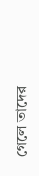গেলে তাদের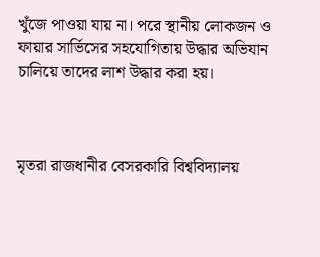খুঁজে পাওয়া যায় না। পরে স্থানীয় লোকজন ও ফায়ার সার্ভিসের সহযোগিতায় উদ্ধার অভিযান চালিয়ে তাদের লাশ উদ্ধার করা হয়।



মৃতরা রাজধানীর বেসরকারি বিশ্ববিদ্যালয়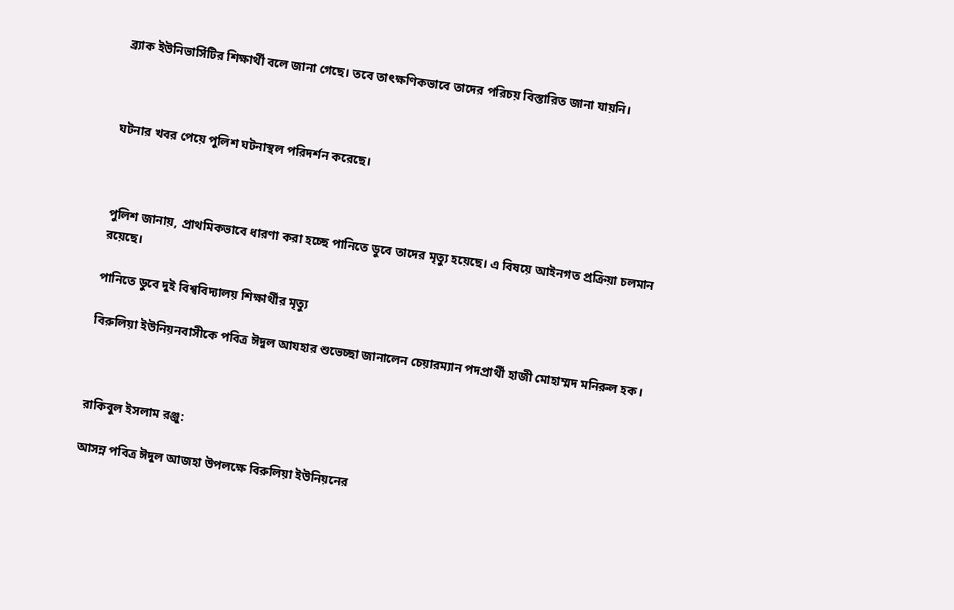ব্র্যাক ইউনিভার্সিটির শিক্ষার্থী বলে জানা গেছে। তবে তাৎক্ষণিকভাবে তাদের পরিচয় বিস্তারিত জানা যায়নি।



ঘটনার খবর পেয়ে পুলিশ ঘটনাস্থল পরিদর্শন করেছে।



পুলিশ জানায়, প্রাথমিকভাবে ধারণা করা হচ্ছে পানিতে ডুবে তাদের মৃত্যু হয়েছে। এ বিষয়ে আইনগত প্রক্রিয়া চলমান রয়েছে।

পানিতে ডুবে দুই বিশ্ববিদ্যালয় শিক্ষার্থীর মৃত্যু

বিরুলিয়া ইউনিয়নবাসীকে পবিত্র ঈদুল আযহার শুভেচ্ছা জানালেন চেয়ারম্যান পদপ্রার্থী হাজী মোহাম্মদ মনিরুল হক।



রাকিবুল ইসলাম রঞ্জু:

আসন্ন পবিত্র ঈদুল আজহা উপলক্ষে বিরুলিয়া ইউনিয়নের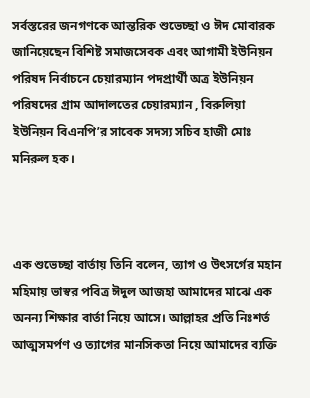সর্বস্তরের জনগণকে আন্তরিক শুভেচ্ছা ও ঈদ মোবারক জানিয়েছেন বিশিষ্ট সমাজসেবক এবং আগামী ইউনিয়ন পরিষদ নির্বাচনে চেয়ারম্যান পদপ্রার্থী অত্র ইউনিয়ন পরিষদের গ্রাম আদালতের চেয়ারম্যান , বিরুলিয়া ইউনিয়ন বিএনপি’র সাবেক সদস্য সচিব হাজী মোঃ মনিরুল হক।



এক শুভেচ্ছা বার্তায় তিনি বলেন, ত্যাগ ও উৎসর্গের মহান মহিমায় ভাস্বর পবিত্র ঈদুল আজহা আমাদের মাঝে এক অনন্য শিক্ষার বার্তা নিয়ে আসে। আল্লাহর প্রতি নিঃশর্ত আত্মসমর্পণ ও ত্যাগের মানসিকতা নিয়ে আমাদের ব্যক্তি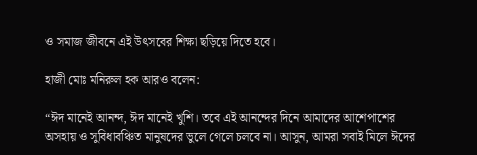ও সমাজ জীবনে এই উৎসবের শিক্ষা ছড়িয়ে দিতে হবে।

হাজী মোঃ মনিরুল হক আরও বলেন:

“ঈদ মানেই আনন্দ, ঈদ মানেই খুশি। তবে এই আনন্দের দিনে আমাদের আশেপাশের অসহায় ও সুবিধাবঞ্চিত মানুষদের ভুলে গেলে চলবে না। আসুন, আমরা সবাই মিলে ঈদের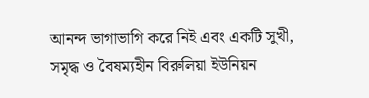আনন্দ ভাগাভাগি করে নিই এবং একটি সুখী, সমৃদ্ধ ও বৈষম্যহীন বিরুলিয়া ইউনিয়ন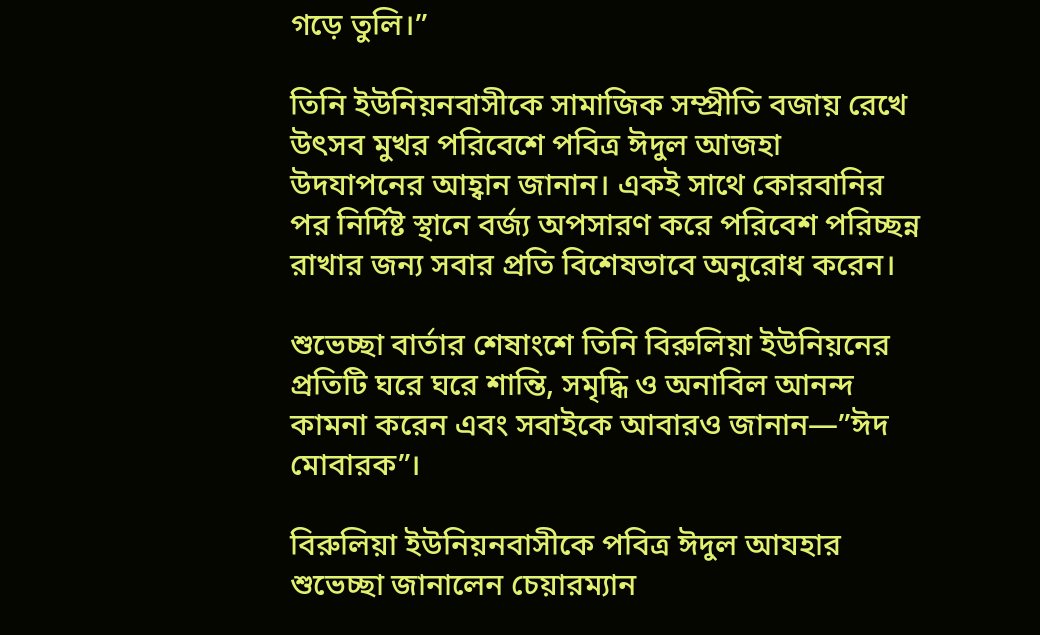গড়ে তুলি।”

তিনি ইউনিয়নবাসীকে সামাজিক সম্প্রীতি বজায় রেখে উৎসব মুখর পরিবেশে পবিত্র ঈদুল আজহা উদযাপনের আহ্বান জানান। একই সাথে কোরবানির পর নির্দিষ্ট স্থানে বর্জ্য অপসারণ করে পরিবেশ পরিচ্ছন্ন রাখার জন্য সবার প্রতি বিশেষভাবে অনুরোধ করেন।

শুভেচ্ছা বার্তার শেষাংশে তিনি বিরুলিয়া ইউনিয়নের প্রতিটি ঘরে ঘরে শান্তি, সমৃদ্ধি ও অনাবিল আনন্দ কামনা করেন এবং সবাইকে আবারও জানান—”ঈদ মোবারক”।

বিরুলিয়া ইউনিয়নবাসীকে পবিত্র ঈদুল আযহার শুভেচ্ছা জানালেন চেয়ারম্যান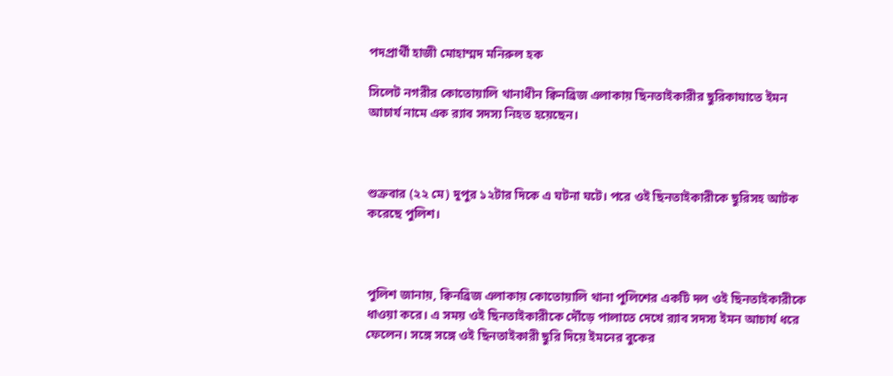পদপ্রার্থী হাজী মোহাম্মদ মনিরুল হক

সিলেট নগরীর কোতোয়ালি থানাধীন ক্বিনব্রিজ এলাকায় ছিনতাইকারীর ছুরিকাঘাতে ইমন আচার্য নামে এক র‌্যাব সদস্য নিহত হয়েছেন।



শুক্রবার (২২ মে) দুপুর ১২টার দিকে এ ঘটনা ঘটে। পরে ওই ছিনতাইকারীকে ছুরিসহ আটক করেছে পুলিশ।



পুলিশ জানায়, ক্বিনব্রিজ এলাকায় কোতোয়ালি থানা পুলিশের একটি দল ওই ছিনতাইকারীকে ধাওয়া করে। এ সময় ওই ছিনতাইকারীকে দৌঁড়ে পালাতে দেখে র‌্যাব সদস্য ইমন আচার্য ধরে ফেলেন। সঙ্গে সঙ্গে ওই ছিনতাইকারী ছুরি দিয়ে ইমনের বুকের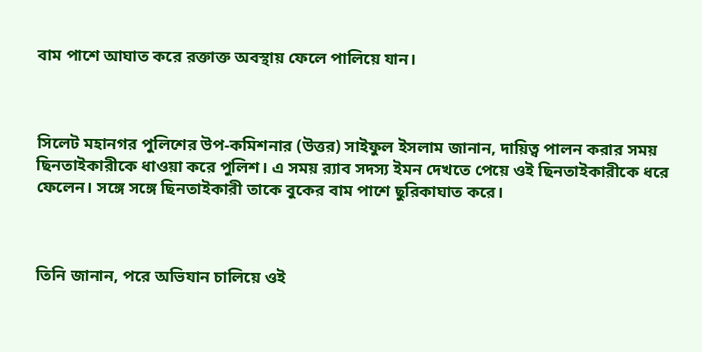বাম পাশে আঘাত করে রক্তাক্ত অবস্থায় ফেলে পালিয়ে যান।



সিলেট মহানগর পুলিশের উপ-কমিশনার (উত্তর) সাইফুল ইসলাম জানান, দায়িত্ব পালন করার সময় ছিনতাইকারীকে ধাওয়া করে পুলিশ। এ সময় র‌্যাব সদস্য ইমন দেখতে পেয়ে ওই ছিনতাইকারীকে ধরে ফেলেন। সঙ্গে সঙ্গে ছিনতাইকারী তাকে বুকের বাম পাশে ছুরিকাঘাত করে।



তিনি জানান, পরে অভিযান চালিয়ে ওই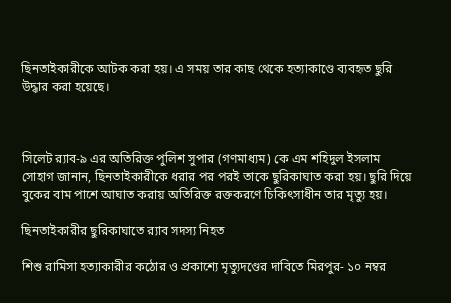ছিনতাইকারীকে আটক করা হয়। এ সময় তার কাছ থেকে হত্যাকাণ্ডে ব্যবহৃত ছুরি উদ্ধার করা হয়েছে।



সিলেট র‌্যাব-৯ এর অতিরিক্ত পুলিশ সুপার (গণমাধ্যম) কে এম শহিদুল ইসলাম সোহাগ জানান, ছিনতাইকারীকে ধরার পর পরই তাকে ছুরিকাঘাত করা হয়। ছুরি দিয়ে বুকের বাম পাশে আঘাত করায় অতিরিক্ত রক্তকরণে চিকিৎসাধীন তার মৃত্যু হয়।

ছিনতাইকারীর ছুরিকাঘাতে র‌্যাব সদস্য নিহত

শিশু রামিসা হত্যাকারীর কঠোর ও প্রকাশ্যে মৃত্যুদণ্ডের দাবিতে মিরপুর- ১০ নম্বর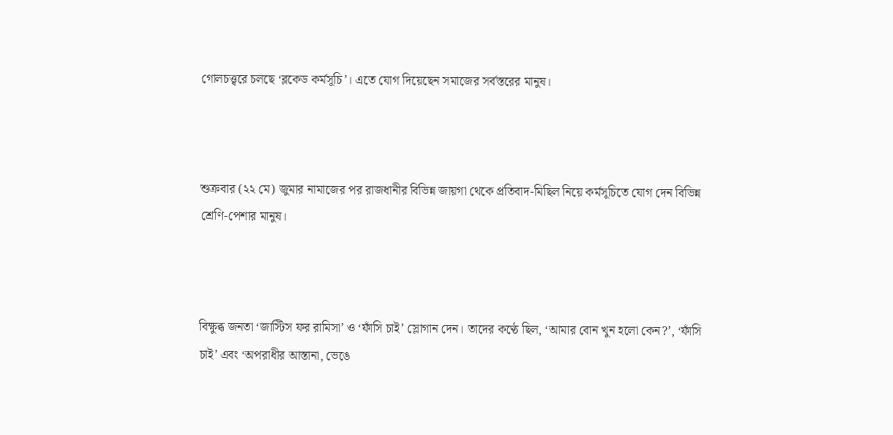গোলচত্ত্বরে চলছে ‘ব্লকেড কর্মসূচি’। এতে যোগ দিয়েছেন সমাজের সর্বস্তরের মানুষ।



শুক্রবার (২২ মে) জুমার নামাজের পর রাজধানীর বিভিন্ন জায়গা থেকে প্রতিবাদ-মিছিল নিয়ে কর্মসূচিতে যোগ দেন বিভিন্ন শ্রেণি-পেশার মানুষ।



বিক্ষুব্ধ জনতা ‘জাস্টিস ফর রামিসা’ ও ‘ফাঁসি চাই’ স্লোগান দেন। তাদের কণ্ঠে ছিল, ‘আমার বোন খুন হলো কেন?’, ‘ফাঁসি চাই’ এবং ‘অপরাধীর আস্তানা, ভেঙে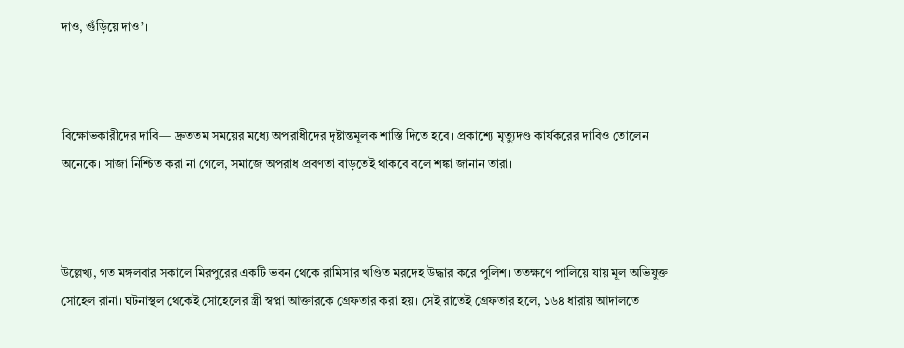দাও, গুঁড়িয়ে দাও’।



বিক্ষোভকারীদের দাবি— দ্রুততম সময়ের মধ্যে অপরাধীদের দৃষ্টান্তমূলক শাস্তি দিতে হবে। প্রকাশ্যে মৃত্যুদণ্ড কার্যকরের দাবিও তোলেন অনেকে। সাজা নিশ্চিত করা না গেলে, সমাজে অপরাধ প্রবণতা বাড়তেই থাকবে বলে শঙ্কা জানান তারা।



উল্লেখ্য, গত মঙ্গলবার সকালে মিরপুরের একটি ভবন থেকে রামিসার খণ্ডিত মরদেহ উদ্ধার করে পুলিশ। ততক্ষণে পালিয়ে যায় মূল অভিযুক্ত সোহেল রানা। ঘটনাস্থল থেকেই সোহেলের স্ত্রী স্বপ্না আক্তারকে গ্রেফতার করা হয়। সেই রাতেই গ্রেফতার হলে, ১৬৪ ধারায় আদালতে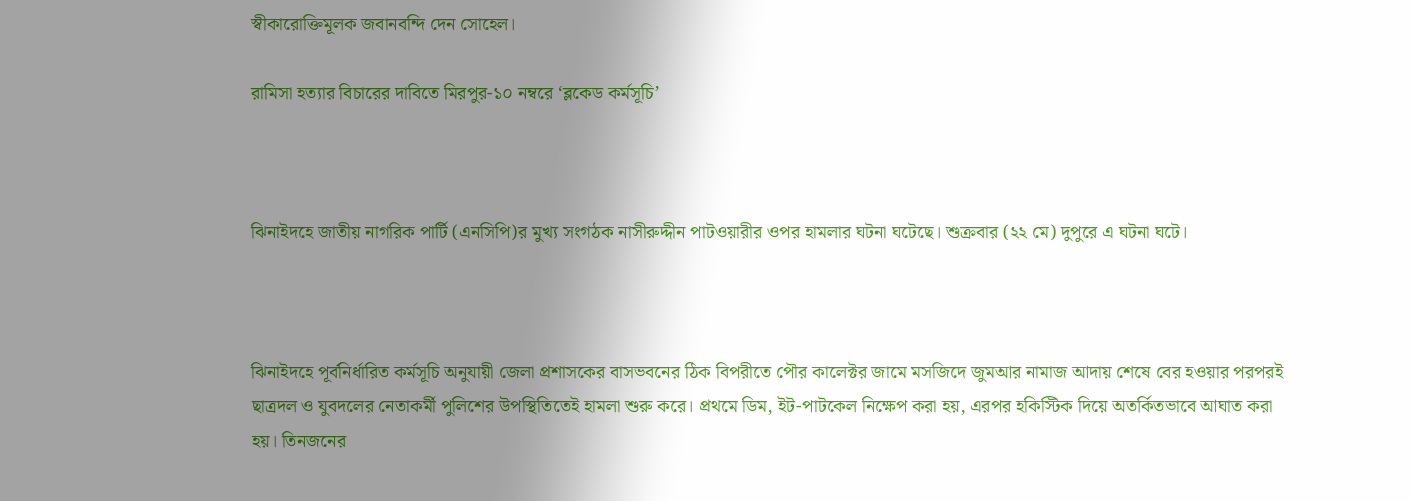স্বীকারোক্তিমূলক জবানবন্দি দেন সোহেল।

রামিসা হত্যার বিচারের দাবিতে মিরপুর-১০ নম্বরে ‘ব্লকেড কর্মসূচি’



ঝিনাইদহে জাতীয় নাগরিক পার্টি (এনসিপি)র মুখ্য সংগঠক নাসীরুদ্দীন পাটওয়ারীর ওপর হামলার ঘটনা ঘটেছে। শুক্রবার (২২ মে) দুপুরে এ ঘটনা ঘটে।



ঝিনাইদহে পূর্বনির্ধারিত কর্মসূচি অনুযায়ী জেলা প্রশাসকের বাসভবনের ঠিক বিপরীতে পৌর কালেক্টর জামে মসজিদে জুমআর নামাজ আদায় শেষে বের হওয়ার পরপরই ছাত্রদল ও যুবদলের নেতাকর্মী পুলিশের উপস্থিতিতেই হামলা শুরু করে। প্রথমে ডিম, ইট-পাটকেল নিক্ষেপ করা হয়, এরপর হকিস্টিক দিয়ে অতর্কিতভাবে আঘাত করা হয়। তিনজনের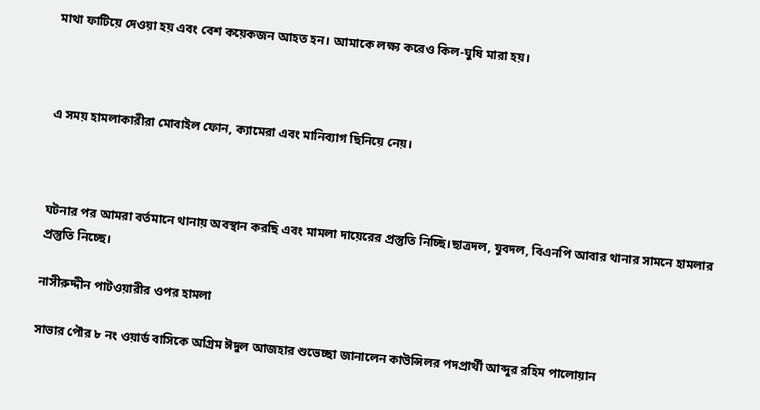মাথা ফাটিয়ে দেওয়া হয় এবং বেশ কয়েকজন আহত হন। আমাকে লক্ষ্য করেও কিল-ঘুষি মারা হয়।



এ সময় হামলাকারীরা মোবাইল ফোন, ক্যামেরা এবং মানিব্যাগ ছিনিয়ে নেয়।



ঘটনার পর আমরা বর্তমানে থানায় অবস্থান করছি এবং মামলা দায়েরের প্রস্তুতি নিচ্ছি।ছাত্রদল, যুবদল, বিএনপি আবার থানার সামনে হামলার প্রস্তুতি নিচ্ছে।

নাসীরুদ্দীন পাটওয়ারীর ওপর হামলা

সাভার পৌর ৮ নং ওয়ার্ড বাসিকে অগ্রিম ঈদুল আজহার শুভেচ্ছা জানালেন কাউন্সিলর পদপ্রার্থী আব্দুর রহিম পালোয়ান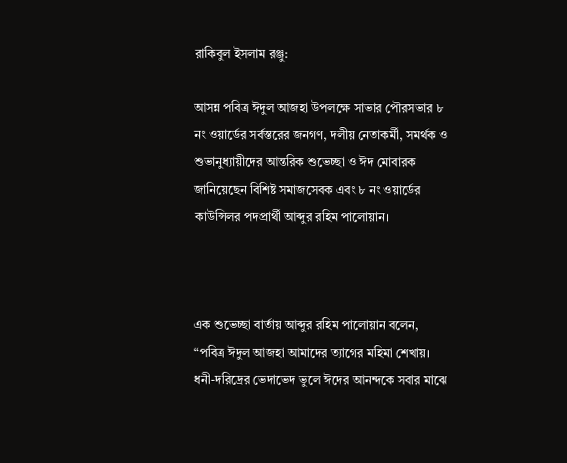রাকিবুল ইসলাম রঞ্জু:

আসন্ন পবিত্র ঈদুল আজহা উপলক্ষে সাভার পৌরসভার ৮ নং ওয়ার্ডের সর্বস্তরের জনগণ, দলীয় নেতাকর্মী, সমর্থক ও শুভানুধ্যায়ীদের আন্তরিক শুভেচ্ছা ও ঈদ মোবারক জানিয়েছেন বিশিষ্ট সমাজসেবক এবং ৮ নং ওয়ার্ডের কাউন্সিলর পদপ্রার্থী আব্দুর রহিম পালোয়ান।



এক শুভেচ্ছা বার্তায় আব্দুর রহিম পালোয়ান বলেন, “পবিত্র ঈদুল আজহা আমাদের ত্যাগের মহিমা শেখায়। ধনী-দরিদ্রের ভেদাভেদ ভুলে ঈদের আনন্দকে সবার মাঝে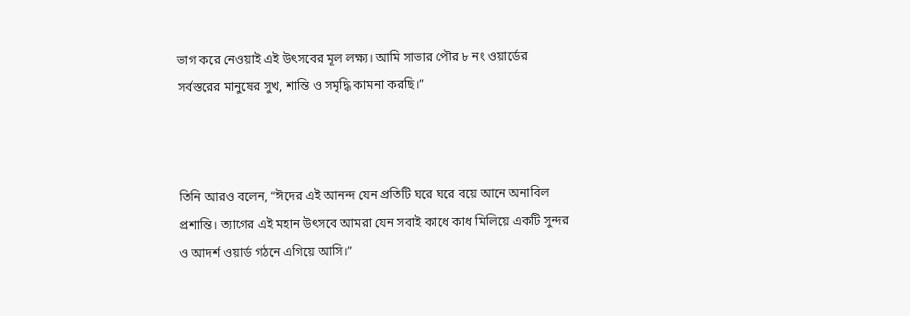ভাগ করে নেওয়াই এই উৎসবের মূল লক্ষ্য। আমি সাভার পৌর ৮ নং ওয়ার্ডের সর্বস্তরের মানুষের সুখ, শান্তি ও সমৃদ্ধি কামনা করছি।”



তিনি আরও বলেন, “ঈদের এই আনন্দ যেন প্রতিটি ঘরে ঘরে বয়ে আনে অনাবিল প্রশান্তি। ত্যাগের এই মহান উৎসবে আমরা যেন সবাই কাধে কাধ মিলিয়ে একটি সুন্দর ও আদর্শ ওয়ার্ড গঠনে এগিয়ে আসি।”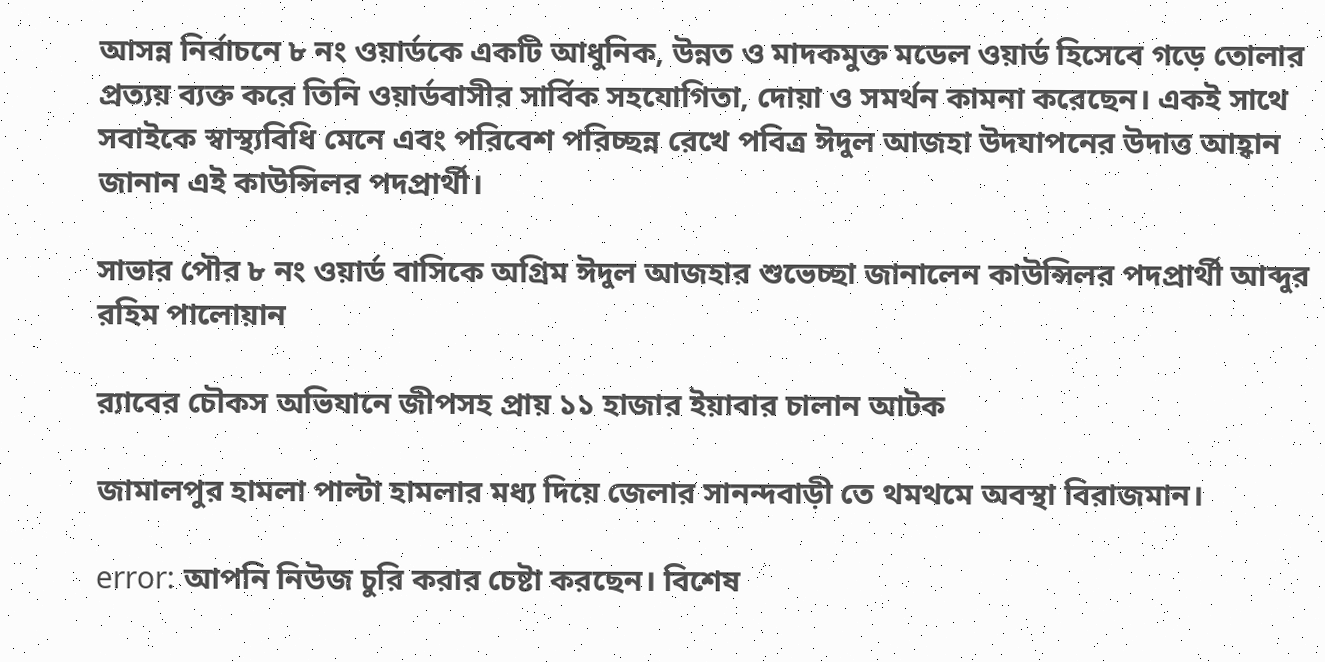আসন্ন নির্বাচনে ৮ নং ওয়ার্ডকে একটি আধুনিক, উন্নত ও মাদকমুক্ত মডেল ওয়ার্ড হিসেবে গড়ে তোলার প্রত্যয় ব্যক্ত করে তিনি ওয়ার্ডবাসীর সার্বিক সহযোগিতা, দোয়া ও সমর্থন কামনা করেছেন। একই সাথে সবাইকে স্বাস্থ্যবিধি মেনে এবং পরিবেশ পরিচ্ছন্ন রেখে পবিত্র ঈদুল আজহা উদযাপনের উদাত্ত আহ্বান জানান এই কাউন্সিলর পদপ্রার্থী।

সাভার পৌর ৮ নং ওয়ার্ড বাসিকে অগ্রিম ঈদুল আজহার শুভেচ্ছা জানালেন কাউন্সিলর পদপ্রার্থী আব্দুর রহিম পালোয়ান

র‌্যাবের চৌকস অভিযানে জীপসহ প্রায় ১১ হাজার ইয়াবার চালান আটক

জামালপুর হামলা পাল্টা হামলার মধ্য দিয়ে জেলার সানন্দবাড়ী তে থমথমে অবস্থা বিরাজমান।

error: আপনি নিউজ চুরি করার চেষ্টা করছেন। বিশেষ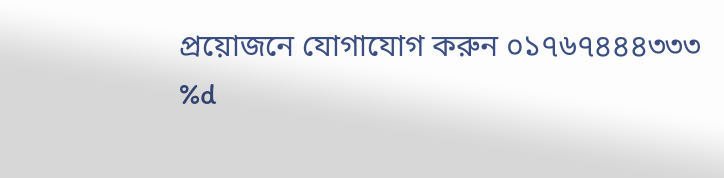প্রয়োজনে যোগাযোগ করুন ০১৭৬৭৪৪৪৩৩৩
%d